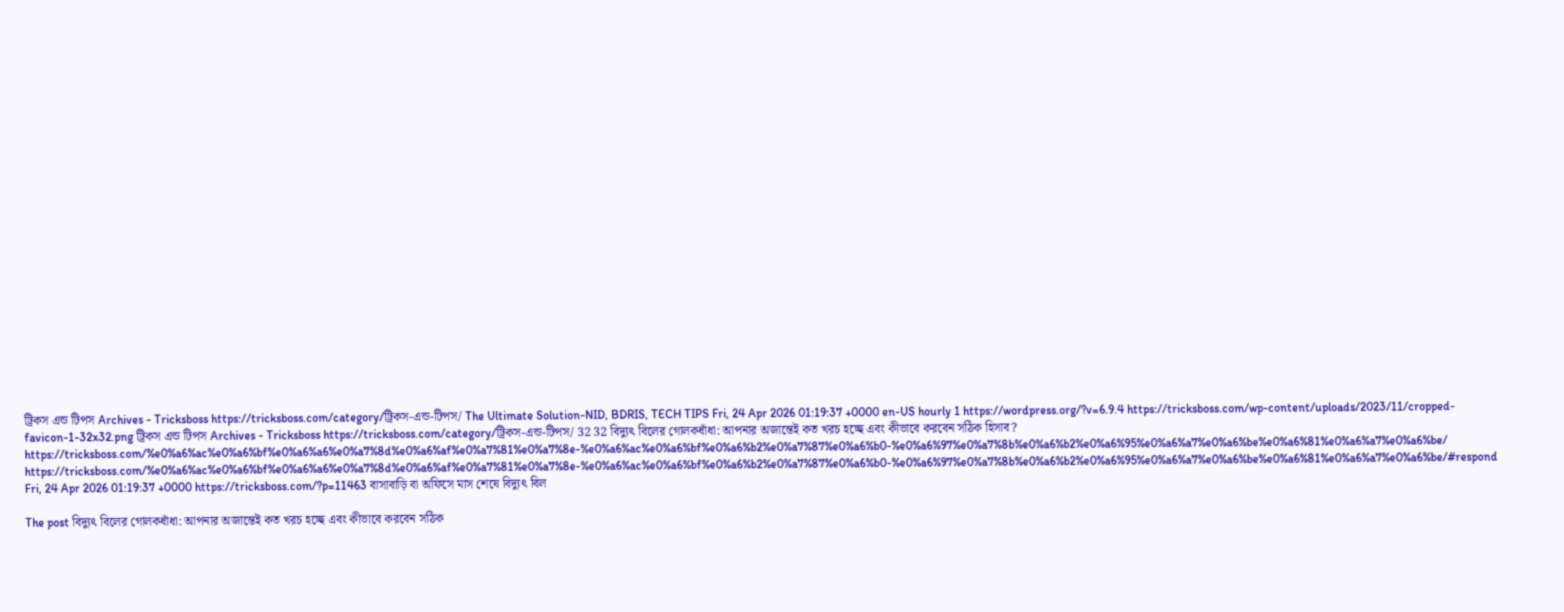ট্রিকস এন্ড টিপস Archives - Tricksboss https://tricksboss.com/category/ট্রিকস-এন্ড-টিপস/ The Ultimate Solution-NID, BDRIS, TECH TIPS Fri, 24 Apr 2026 01:19:37 +0000 en-US hourly 1 https://wordpress.org/?v=6.9.4 https://tricksboss.com/wp-content/uploads/2023/11/cropped-favicon-1-32x32.png ট্রিকস এন্ড টিপস Archives - Tricksboss https://tricksboss.com/category/ট্রিকস-এন্ড-টিপস/ 32 32 বিদ্যুৎ বিলের গোলকধাঁধা: আপনার অজান্তেই কত খরচ হচ্ছে এবং কীভাবে করবেন সঠিক হিসাব? https://tricksboss.com/%e0%a6%ac%e0%a6%bf%e0%a6%a6%e0%a7%8d%e0%a6%af%e0%a7%81%e0%a7%8e-%e0%a6%ac%e0%a6%bf%e0%a6%b2%e0%a7%87%e0%a6%b0-%e0%a6%97%e0%a7%8b%e0%a6%b2%e0%a6%95%e0%a6%a7%e0%a6%be%e0%a6%81%e0%a6%a7%e0%a6%be/ https://tricksboss.com/%e0%a6%ac%e0%a6%bf%e0%a6%a6%e0%a7%8d%e0%a6%af%e0%a7%81%e0%a7%8e-%e0%a6%ac%e0%a6%bf%e0%a6%b2%e0%a7%87%e0%a6%b0-%e0%a6%97%e0%a7%8b%e0%a6%b2%e0%a6%95%e0%a6%a7%e0%a6%be%e0%a6%81%e0%a6%a7%e0%a6%be/#respond Fri, 24 Apr 2026 01:19:37 +0000 https://tricksboss.com/?p=11463 বাসাবাড়ি বা অফিসে মাস শেষে বিদ্যুৎ বিল

The post বিদ্যুৎ বিলের গোলকধাঁধা: আপনার অজান্তেই কত খরচ হচ্ছে এবং কীভাবে করবেন সঠিক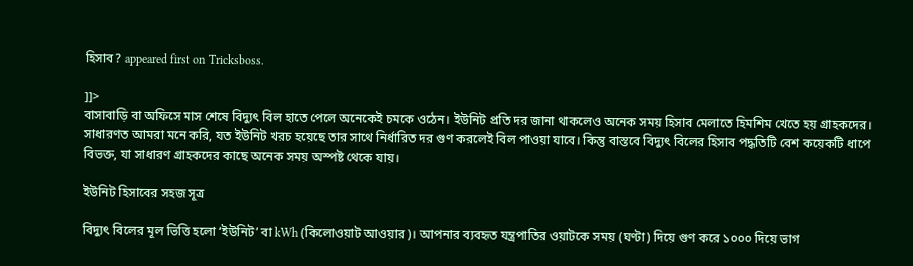হিসাব? appeared first on Tricksboss.

]]>
বাসাবাড়ি বা অফিসে মাস শেষে বিদ্যুৎ বিল হাতে পেলে অনেকেই চমকে ওঠেন। ইউনিট প্রতি দর জানা থাকলেও অনেক সময় হিসাব মেলাতে হিমশিম খেতে হয় গ্রাহকদের। সাধারণত আমরা মনে করি, যত ইউনিট খরচ হয়েছে তার সাথে নির্ধারিত দর গুণ করলেই বিল পাওয়া যাবে। কিন্তু বাস্তবে বিদ্যুৎ বিলের হিসাব পদ্ধতিটি বেশ কয়েকটি ধাপে বিভক্ত, যা সাধারণ গ্রাহকদের কাছে অনেক সময় অস্পষ্ট থেকে যায়।

ইউনিট হিসাবের সহজ সূত্র

বিদ্যুৎ বিলের মূল ভিত্তি হলো ‘ইউনিট’ বা kWh (কিলোওয়াট আওয়ার)। আপনার ব্যবহৃত যন্ত্রপাতির ওয়াটকে সময় (ঘণ্টা) দিয়ে গুণ করে ১০০০ দিয়ে ভাগ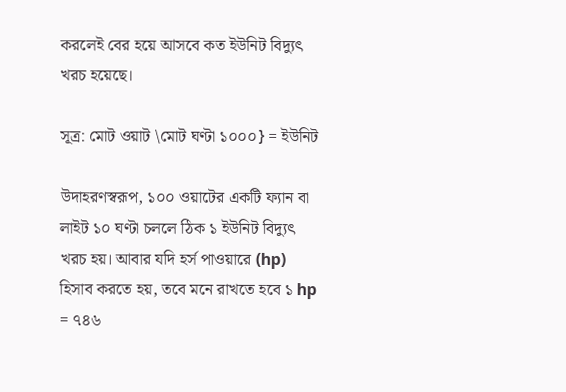করলেই বের হয়ে আসবে কত ইউনিট বিদ্যুৎ খরচ হয়েছে।

সূত্র: মোট ওয়াট \মোট ঘণ্টা ১০০০} = ইউনিট

উদাহরণস্বরূপ, ১০০ ওয়াটের একটি ফ্যান বা লাইট ১০ ঘণ্টা চললে ঠিক ১ ইউনিট বিদ্যুৎ খরচ হয়। আবার যদি হর্স পাওয়ারে (hp) হিসাব করতে হয়, তবে মনে রাখতে হবে ১ hp = ৭৪৬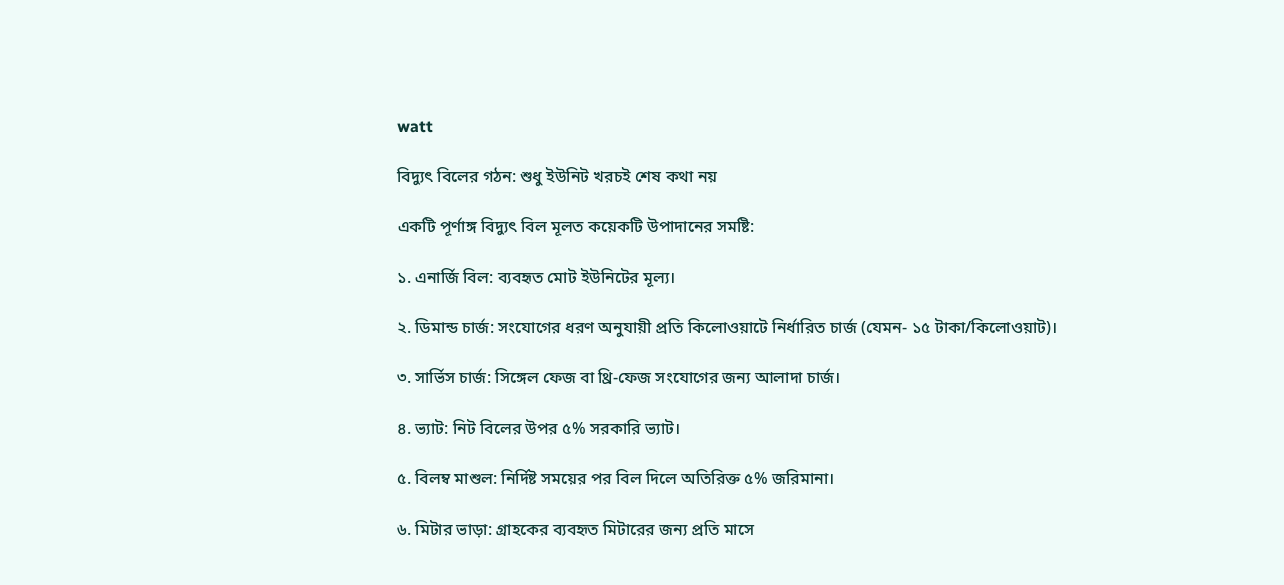watt

বিদ্যুৎ বিলের গঠন: শুধু ইউনিট খরচই শেষ কথা নয়

একটি পূর্ণাঙ্গ বিদ্যুৎ বিল মূলত কয়েকটি উপাদানের সমষ্টি:

১. এনার্জি বিল: ব্যবহৃত মোট ইউনিটের মূল্য।

২. ডিমান্ড চার্জ: সংযোগের ধরণ অনুযায়ী প্রতি কিলোওয়াটে নির্ধারিত চার্জ (যেমন- ১৫ টাকা/কিলোওয়াট)।

৩. সার্ভিস চার্জ: সিঙ্গেল ফেজ বা থ্রি-ফেজ সংযোগের জন্য আলাদা চার্জ।

৪. ভ্যাট: নিট বিলের উপর ৫% সরকারি ভ্যাট।

৫. বিলম্ব মাশুল: নির্দিষ্ট সময়ের পর বিল দিলে অতিরিক্ত ৫% জরিমানা।

৬. মিটার ভাড়া: গ্রাহকের ব্যবহৃত মিটারের জন্য প্রতি মাসে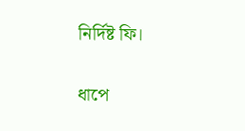নির্দিষ্ট ফি।

ধাপে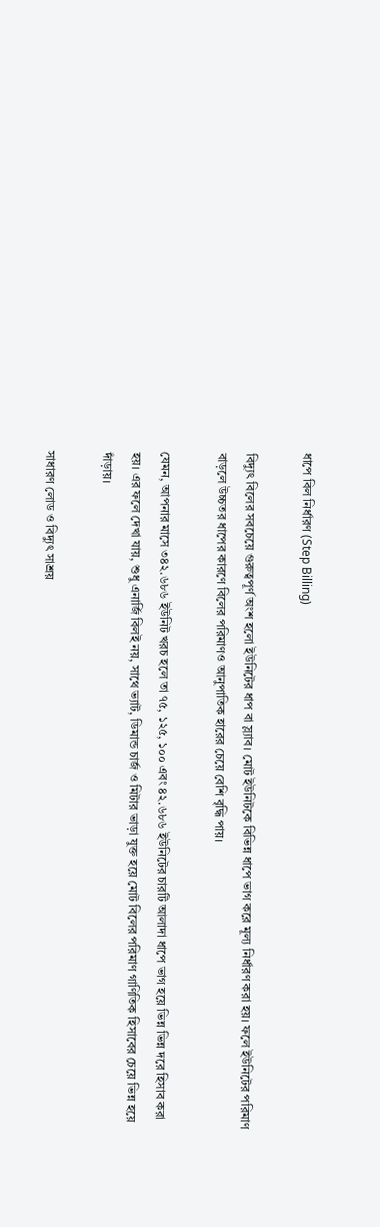ধাপে বিল নির্ধারণ (Step Billing)

বিদ্যুৎ বিলের সবচেয়ে গুরুত্বপূর্ণ অংশ হলো ইউনিটের ধাপ বা স্ল্যাব। মোট ইউনিটকে বিভিন্ন ধাপে ভাগ করে মূল্য নির্ধারণ করা হয়। ফলে ইউনিটের পরিমাণ বাড়লে উচ্চতর ধাপের কারণে বিলের পরিমাণও আনুপাতিক হারের চেয়ে বেশি বৃদ্ধি পায়।

যেমন, আপনার মাসে ৩৪২.৬৮৬ ইউনিট খরচ হলে তা ৭৫, ১২৫, ১০০ এবং ৪২.৬৮৬ ইউনিটের চারটি আলাদা ধাপে ভাগ হয়ে ভিন্ন ভিন্ন দরে হিসাব করা হয়। এর ফলে দেখা যায়, শুধু এনার্জি বিলই নয়, সাথে ভ্যাট, ডিমান্ড চার্জ ও মিটার ভাড়া যুক্ত হয়ে মোট বিলের পরিমাণ গাণিতিক হিসাবের চেয়ে ভিন্ন হয়ে দাঁড়ায়।

সাধারণ লোড ও বিদ্যুৎ সাশ্রয়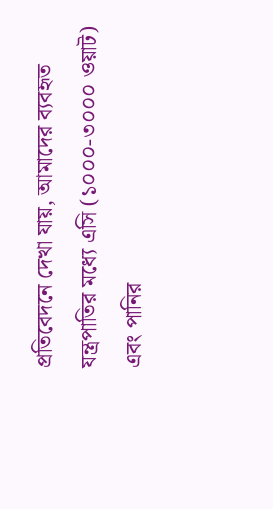প্রতিবেদনে দেখা যায়, আমাদের ব্যবহৃত যন্ত্রপাতির মধ্যে এসি (১০০০-৩০০০ ওয়াট) এবং পানির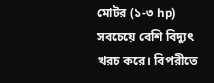মোটর (১-৩ hp) সবচেয়ে বেশি বিদ্যুৎ খরচ করে। বিপরীতে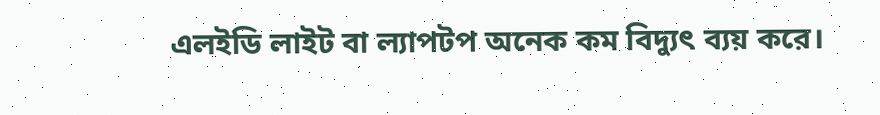এলইডি লাইট বা ল্যাপটপ অনেক কম বিদ্যুৎ ব্যয় করে।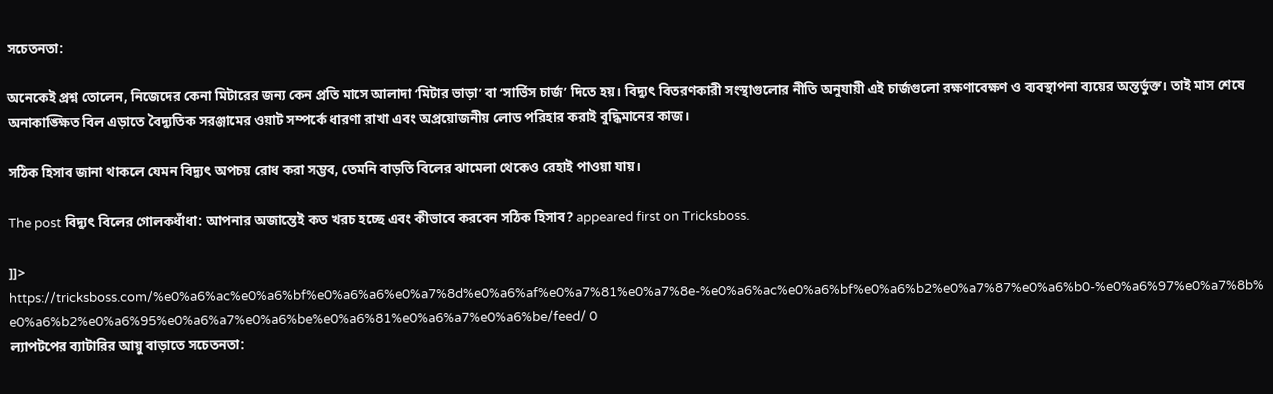সচেতনতা:

অনেকেই প্রশ্ন তোলেন, নিজেদের কেনা মিটারের জন্য কেন প্রতি মাসে আলাদা ‘মিটার ভাড়া’ বা ‘সার্ভিস চার্জ’ দিতে হয়। বিদ্যুৎ বিতরণকারী সংস্থাগুলোর নীতি অনুযায়ী এই চার্জগুলো রক্ষণাবেক্ষণ ও ব্যবস্থাপনা ব্যয়ের অন্তর্ভুক্ত। তাই মাস শেষে অনাকাঙ্ক্ষিত বিল এড়াতে বৈদ্যুতিক সরঞ্জামের ওয়াট সম্পর্কে ধারণা রাখা এবং অপ্রয়োজনীয় লোড পরিহার করাই বুদ্ধিমানের কাজ।

সঠিক হিসাব জানা থাকলে যেমন বিদ্যুৎ অপচয় রোধ করা সম্ভব, তেমনি বাড়তি বিলের ঝামেলা থেকেও রেহাই পাওয়া যায়।

The post বিদ্যুৎ বিলের গোলকধাঁধা: আপনার অজান্তেই কত খরচ হচ্ছে এবং কীভাবে করবেন সঠিক হিসাব? appeared first on Tricksboss.

]]>
https://tricksboss.com/%e0%a6%ac%e0%a6%bf%e0%a6%a6%e0%a7%8d%e0%a6%af%e0%a7%81%e0%a7%8e-%e0%a6%ac%e0%a6%bf%e0%a6%b2%e0%a7%87%e0%a6%b0-%e0%a6%97%e0%a7%8b%e0%a6%b2%e0%a6%95%e0%a6%a7%e0%a6%be%e0%a6%81%e0%a6%a7%e0%a6%be/feed/ 0
ল্যাপটপের ব্যাটারির আয়ু বাড়াতে সচেতনতা: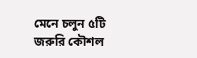মেনে চলুন ৫টি জরুরি কৌশল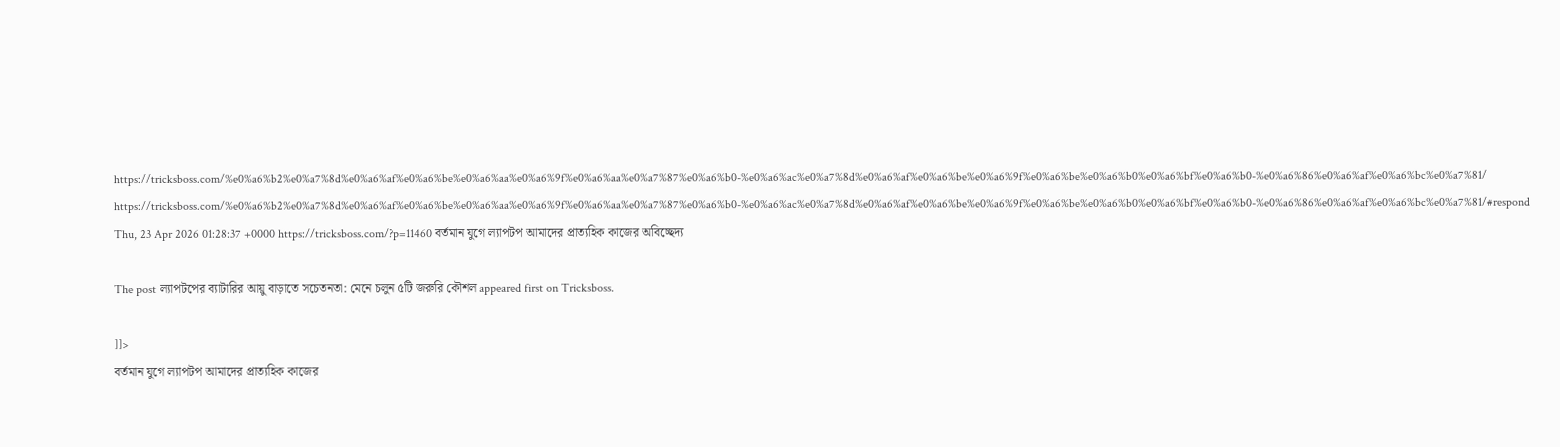https://tricksboss.com/%e0%a6%b2%e0%a7%8d%e0%a6%af%e0%a6%be%e0%a6%aa%e0%a6%9f%e0%a6%aa%e0%a7%87%e0%a6%b0-%e0%a6%ac%e0%a7%8d%e0%a6%af%e0%a6%be%e0%a6%9f%e0%a6%be%e0%a6%b0%e0%a6%bf%e0%a6%b0-%e0%a6%86%e0%a6%af%e0%a6%bc%e0%a7%81/ https://tricksboss.com/%e0%a6%b2%e0%a7%8d%e0%a6%af%e0%a6%be%e0%a6%aa%e0%a6%9f%e0%a6%aa%e0%a7%87%e0%a6%b0-%e0%a6%ac%e0%a7%8d%e0%a6%af%e0%a6%be%e0%a6%9f%e0%a6%be%e0%a6%b0%e0%a6%bf%e0%a6%b0-%e0%a6%86%e0%a6%af%e0%a6%bc%e0%a7%81/#respond Thu, 23 Apr 2026 01:28:37 +0000 https://tricksboss.com/?p=11460 বর্তমান যুগে ল্যাপটপ আমাদের প্রাত্যহিক কাজের অবিচ্ছেদ্য

The post ল্যাপটপের ব্যাটারির আয়ু বাড়াতে সচেতনতা: মেনে চলুন ৫টি জরুরি কৌশল appeared first on Tricksboss.

]]>
বর্তমান যুগে ল্যাপটপ আমাদের প্রাত্যহিক কাজের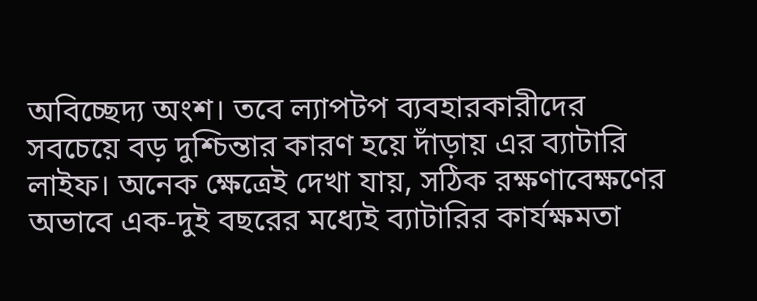অবিচ্ছেদ্য অংশ। তবে ল্যাপটপ ব্যবহারকারীদের সবচেয়ে বড় দুশ্চিন্তার কারণ হয়ে দাঁড়ায় এর ব্যাটারি লাইফ। অনেক ক্ষেত্রেই দেখা যায়, সঠিক রক্ষণাবেক্ষণের অভাবে এক-দুই বছরের মধ্যেই ব্যাটারির কার্যক্ষমতা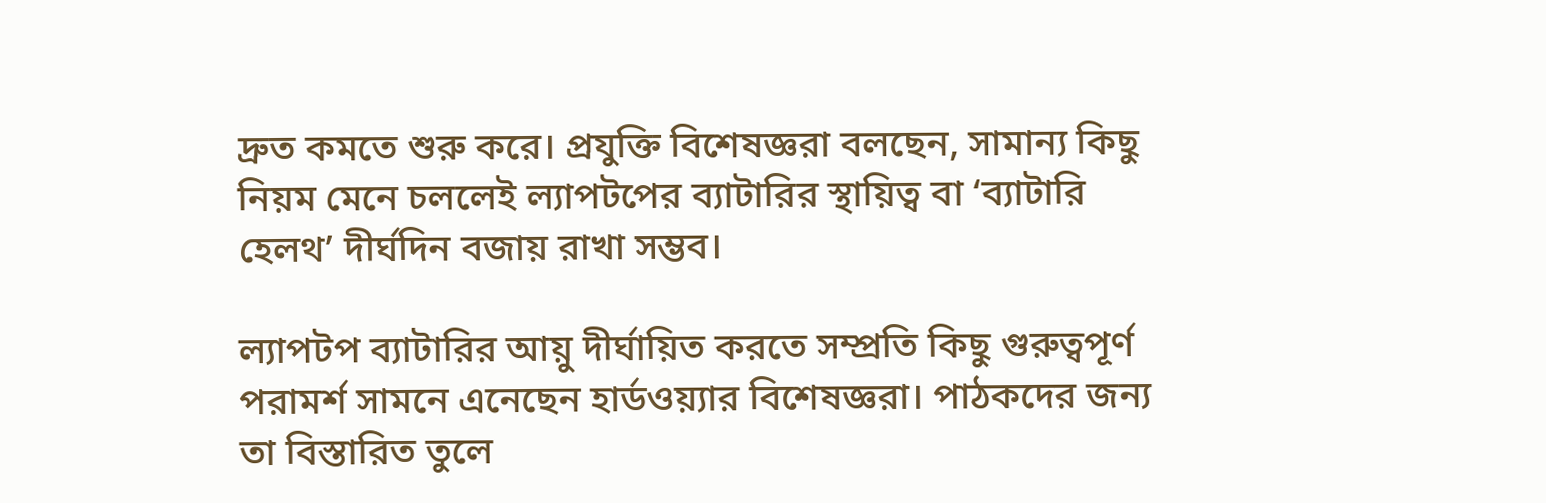দ্রুত কমতে শুরু করে। প্রযুক্তি বিশেষজ্ঞরা বলছেন, সামান্য কিছু নিয়ম মেনে চললেই ল্যাপটপের ব্যাটারির স্থায়িত্ব বা ‘ব্যাটারি হেলথ’ দীর্ঘদিন বজায় রাখা সম্ভব।

ল্যাপটপ ব্যাটারির আয়ু দীর্ঘায়িত করতে সম্প্রতি কিছু গুরুত্বপূর্ণ পরামর্শ সামনে এনেছেন হার্ডওয়্যার বিশেষজ্ঞরা। পাঠকদের জন্য তা বিস্তারিত তুলে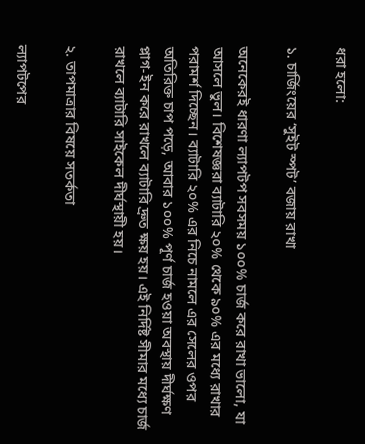ধরা হলো:

১. চার্জিংয়ের ‘সুইট স্পট’ বজায় রাখা

অনেকেরই ধারণা ল্যাপটপ সবসময় ১০০% চার্জ করে রাখা ভালো, যা আসলে ভুল। বিশেষজ্ঞরা ব্যাটারি ২০% থেকে ৯০% এর মধ্যে রাখার পরামর্শ দিচ্ছেন। ব্যাটারি ২০% এর নিচে নামলে এর সেলের ওপর অতিরিক্ত চাপ পড়ে, আবার ১০০% পূর্ণ চার্জ হওয়া অবস্থায় দীর্ঘক্ষণ প্লাগ-ইন করে রাখলে ব্যাটারি দ্রুত ক্ষয় হয়। এই নির্দিষ্ট সীমার মধ্যে চার্জ রাখলে ব্যাটারি সাইকেল দীর্ঘস্থায়ী হয়।

২. তাপমাত্রার বিষয়ে সতর্কতা

ল্যাপটপের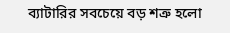ব্যাটারির সবচেয়ে বড় শত্রু হলো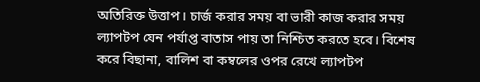অতিরিক্ত উত্তাপ। চার্জ করার সময় বা ভারী কাজ করার সময় ল্যাপটপ যেন পর্যাপ্ত বাতাস পায় তা নিশ্চিত করতে হবে। বিশেষ করে বিছানা, বালিশ বা কম্বলের ওপর রেখে ল্যাপটপ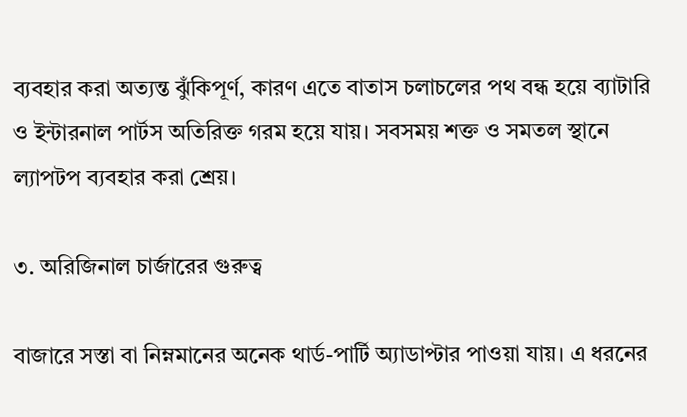ব্যবহার করা অত্যন্ত ঝুঁকিপূর্ণ, কারণ এতে বাতাস চলাচলের পথ বন্ধ হয়ে ব্যাটারি ও ইন্টারনাল পার্টস অতিরিক্ত গরম হয়ে যায়। সবসময় শক্ত ও সমতল স্থানে ল্যাপটপ ব্যবহার করা শ্রেয়।

৩. অরিজিনাল চার্জারের গুরুত্ব

বাজারে সস্তা বা নিম্নমানের অনেক থার্ড-পার্টি অ্যাডাপ্টার পাওয়া যায়। এ ধরনের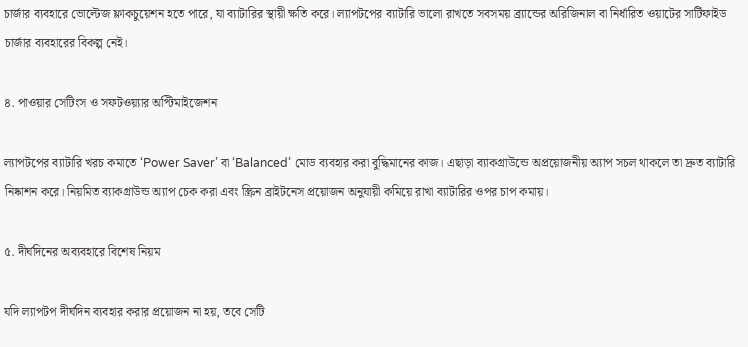চার্জার ব্যবহারে ভোল্টেজ ফ্লাকচুয়েশন হতে পারে, যা ব্যাটারির স্থায়ী ক্ষতি করে। ল্যাপটপের ব্যাটারি ভালো রাখতে সবসময় ব্র্যান্ডের অরিজিনাল বা নির্ধারিত ওয়াটের সার্টিফাইড চার্জার ব্যবহারের বিকল্প নেই।

৪. পাওয়ার সেটিংস ও সফটওয়্যার অপ্টিমাইজেশন

ল্যাপটপের ব্যাটারি খরচ কমাতে ‘Power Saver’ বা ‘Balanced’ মোড ব্যবহার করা বুদ্ধিমানের কাজ। এছাড়া ব্যাকগ্রাউন্ডে অপ্রয়োজনীয় অ্যাপ সচল থাকলে তা দ্রুত ব্যাটারি নিষ্কাশন করে। নিয়মিত ব্যাকগ্রাউন্ড অ্যাপ চেক করা এবং স্ক্রিন ব্রাইটনেস প্রয়োজন অনুযায়ী কমিয়ে রাখা ব্যাটারির ওপর চাপ কমায়।

৫. দীর্ঘদিনের অব্যবহারে বিশেষ নিয়ম

যদি ল্যাপটপ দীর্ঘদিন ব্যবহার করার প্রয়োজন না হয়, তবে সেটি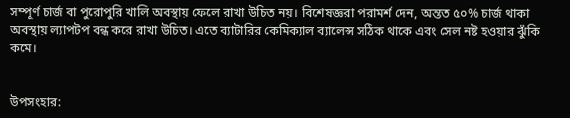সম্পূর্ণ চার্জ বা পুরোপুরি খালি অবস্থায় ফেলে রাখা উচিত নয়। বিশেষজ্ঞরা পরামর্শ দেন, অন্তত ৫০% চার্জ থাকা অবস্থায় ল্যাপটপ বন্ধ করে রাখা উচিত। এতে ব্যাটারির কেমিক্যাল ব্যালেন্স সঠিক থাকে এবং সেল নষ্ট হওয়ার ঝুঁকি কমে।


উপসংহার: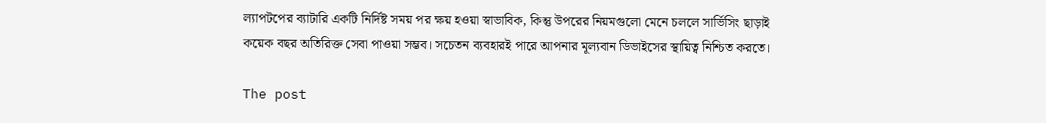ল্যাপটপের ব্যাটারি একটি নির্দিষ্ট সময় পর ক্ষয় হওয়া স্বাভাবিক, কিন্তু উপরের নিয়মগুলো মেনে চললে সার্ভিসিং ছাড়াই কয়েক বছর অতিরিক্ত সেবা পাওয়া সম্ভব। সচেতন ব্যবহারই পারে আপনার মূল্যবান ডিভাইসের স্থায়িত্ব নিশ্চিত করতে।

The post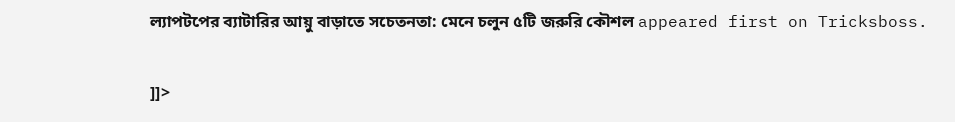ল্যাপটপের ব্যাটারির আয়ু বাড়াতে সচেতনতা: মেনে চলুন ৫টি জরুরি কৌশল appeared first on Tricksboss.

]]>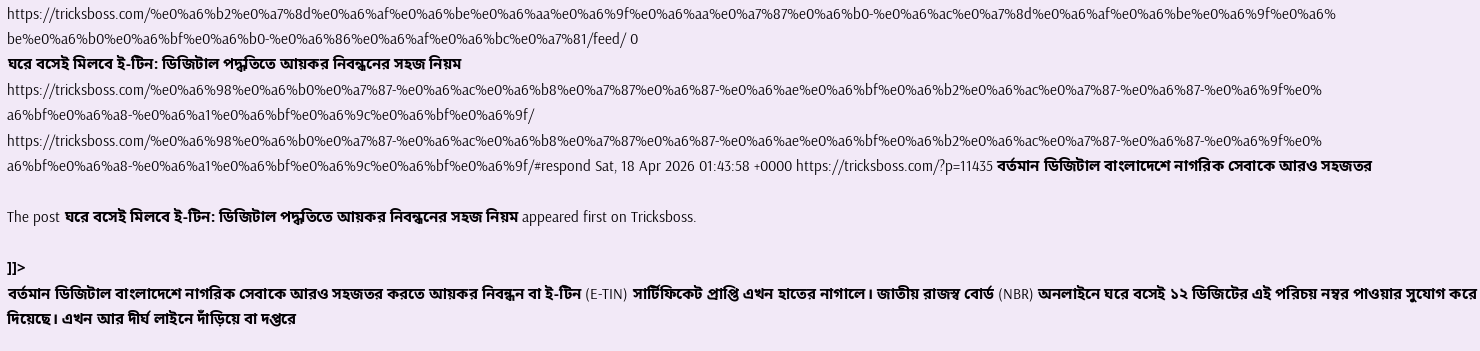https://tricksboss.com/%e0%a6%b2%e0%a7%8d%e0%a6%af%e0%a6%be%e0%a6%aa%e0%a6%9f%e0%a6%aa%e0%a7%87%e0%a6%b0-%e0%a6%ac%e0%a7%8d%e0%a6%af%e0%a6%be%e0%a6%9f%e0%a6%be%e0%a6%b0%e0%a6%bf%e0%a6%b0-%e0%a6%86%e0%a6%af%e0%a6%bc%e0%a7%81/feed/ 0
ঘরে বসেই মিলবে ই-টিন: ডিজিটাল পদ্ধতিতে আয়কর নিবন্ধনের সহজ নিয়ম https://tricksboss.com/%e0%a6%98%e0%a6%b0%e0%a7%87-%e0%a6%ac%e0%a6%b8%e0%a7%87%e0%a6%87-%e0%a6%ae%e0%a6%bf%e0%a6%b2%e0%a6%ac%e0%a7%87-%e0%a6%87-%e0%a6%9f%e0%a6%bf%e0%a6%a8-%e0%a6%a1%e0%a6%bf%e0%a6%9c%e0%a6%bf%e0%a6%9f/ https://tricksboss.com/%e0%a6%98%e0%a6%b0%e0%a7%87-%e0%a6%ac%e0%a6%b8%e0%a7%87%e0%a6%87-%e0%a6%ae%e0%a6%bf%e0%a6%b2%e0%a6%ac%e0%a7%87-%e0%a6%87-%e0%a6%9f%e0%a6%bf%e0%a6%a8-%e0%a6%a1%e0%a6%bf%e0%a6%9c%e0%a6%bf%e0%a6%9f/#respond Sat, 18 Apr 2026 01:43:58 +0000 https://tricksboss.com/?p=11435 বর্তমান ডিজিটাল বাংলাদেশে নাগরিক সেবাকে আরও সহজতর

The post ঘরে বসেই মিলবে ই-টিন: ডিজিটাল পদ্ধতিতে আয়কর নিবন্ধনের সহজ নিয়ম appeared first on Tricksboss.

]]>
বর্তমান ডিজিটাল বাংলাদেশে নাগরিক সেবাকে আরও সহজতর করতে আয়কর নিবন্ধন বা ই-টিন (E-TIN) সার্টিফিকেট প্রাপ্তি এখন হাতের নাগালে। জাতীয় রাজস্ব বোর্ড (NBR) অনলাইনে ঘরে বসেই ১২ ডিজিটের এই পরিচয় নম্বর পাওয়ার সুযোগ করে দিয়েছে। এখন আর দীর্ঘ লাইনে দাঁড়িয়ে বা দপ্তরে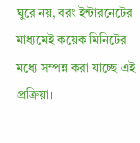ঘুরে নয়, বরং ইন্টারনেটের মাধ্যমেই কয়েক মিনিটের মধ্যে সম্পন্ন করা যাচ্ছে এই প্রক্রিয়া।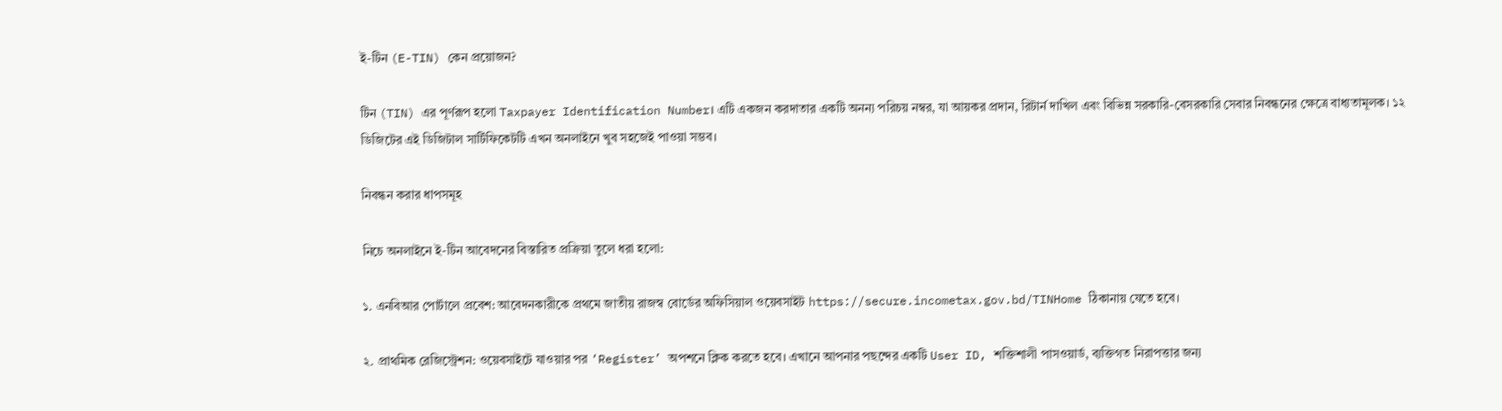ই-টিন (E-TIN) কেন প্রয়োজন?

টিন (TIN) এর পূর্ণরূপ হলো Taxpayer Identification Number। এটি একজন করদাতার একটি অনন্য পরিচয় নম্বর, যা আয়কর প্রদান, রিটার্ন দাখিল এবং বিভিন্ন সরকারি-বেসরকারি সেবার নিবন্ধনের ক্ষেত্রে বাধ্যতামূলক। ১২ ডিজিটের এই ডিজিটাল সার্টিফিকেটটি এখন অনলাইনে খুব সহজেই পাওয়া সম্ভব।

নিবন্ধন করার ধাপসমূহ

নিচে অনলাইনে ই-টিন আবেদনের বিস্তারিত প্রক্রিয়া তুলে ধরা হলো:

১. এনবিআর পোর্টালে প্রবেশ: আবেদনকারীকে প্রথমে জাতীয় রাজস্ব বোর্ডের অফিসিয়াল ওয়েবসাইট https://secure.incometax.gov.bd/TINHome ঠিকানায় যেতে হবে।

২. প্রাথমিক রেজিস্ট্রেশন: ওয়েবসাইটে যাওয়ার পর ‘Register’ অপশনে ক্লিক করতে হবে। এখানে আপনার পছন্দের একটি User ID, শক্তিশালী পাসওয়ার্ড, ব্যক্তিগত নিরাপত্তার জন্য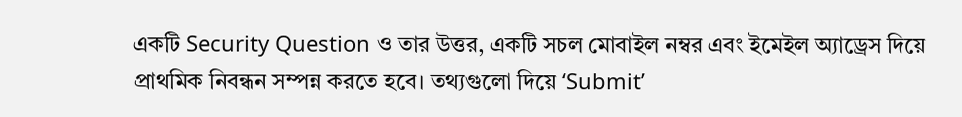একটি Security Question ও তার উত্তর, একটি সচল মোবাইল নম্বর এবং ইমেইল অ্যাড্রেস দিয়ে প্রাথমিক নিবন্ধন সম্পন্ন করতে হবে। তথ্যগুলো দিয়ে ‘Submit’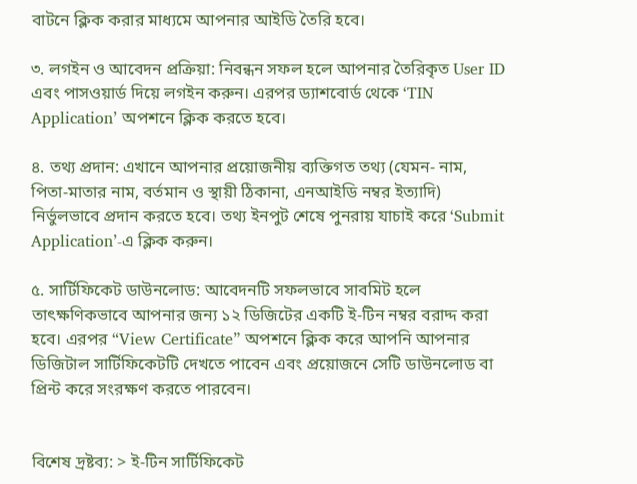বাটনে ক্লিক করার মাধ্যমে আপনার আইডি তৈরি হবে।

৩. লগইন ও আবেদন প্রক্রিয়া: নিবন্ধন সফল হলে আপনার তৈরিকৃত User ID এবং পাসওয়ার্ড দিয়ে লগইন করুন। এরপর ড্যাশবোর্ড থেকে ‘TIN Application’ অপশনে ক্লিক করতে হবে।

৪. তথ্য প্রদান: এখানে আপনার প্রয়োজনীয় ব্যক্তিগত তথ্য (যেমন- নাম, পিতা-মাতার নাম, বর্তমান ও স্থায়ী ঠিকানা, এনআইডি নম্বর ইত্যাদি) নির্ভুলভাবে প্রদান করতে হবে। তথ্য ইনপুট শেষে পুনরায় যাচাই করে ‘Submit Application’-এ ক্লিক করুন।

৫. সার্টিফিকেট ডাউনলোড: আবেদনটি সফলভাবে সাবমিট হলে তাৎক্ষণিকভাবে আপনার জন্য ১২ ডিজিটের একটি ই-টিন নম্বর বরাদ্দ করা হবে। এরপর “View Certificate” অপশনে ক্লিক করে আপনি আপনার ডিজিটাল সার্টিফিকেটটি দেখতে পাবেন এবং প্রয়োজনে সেটি ডাউনলোড বা প্রিন্ট করে সংরক্ষণ করতে পারবেন।


বিশেষ দ্রষ্টব্য: > ই-টিন সার্টিফিকেট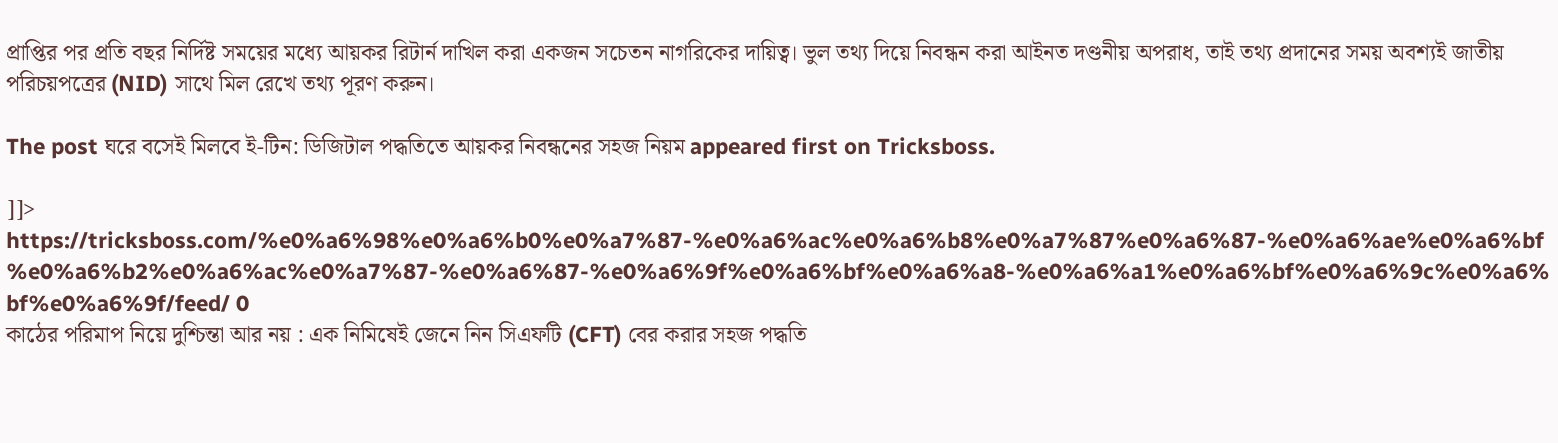প্রাপ্তির পর প্রতি বছর নির্দিষ্ট সময়ের মধ্যে আয়কর রিটার্ন দাখিল করা একজন সচেতন নাগরিকের দায়িত্ব। ভুল তথ্য দিয়ে নিবন্ধন করা আইনত দণ্ডনীয় অপরাধ, তাই তথ্য প্রদানের সময় অবশ্যই জাতীয় পরিচয়পত্রের (NID) সাথে মিল রেখে তথ্য পূরণ করুন।

The post ঘরে বসেই মিলবে ই-টিন: ডিজিটাল পদ্ধতিতে আয়কর নিবন্ধনের সহজ নিয়ম appeared first on Tricksboss.

]]>
https://tricksboss.com/%e0%a6%98%e0%a6%b0%e0%a7%87-%e0%a6%ac%e0%a6%b8%e0%a7%87%e0%a6%87-%e0%a6%ae%e0%a6%bf%e0%a6%b2%e0%a6%ac%e0%a7%87-%e0%a6%87-%e0%a6%9f%e0%a6%bf%e0%a6%a8-%e0%a6%a1%e0%a6%bf%e0%a6%9c%e0%a6%bf%e0%a6%9f/feed/ 0
কাঠের পরিমাপ নিয়ে দুশ্চিন্তা আর নয় : এক নিমিষেই জেনে নিন সিএফটি (CFT) বের করার সহজ পদ্ধতি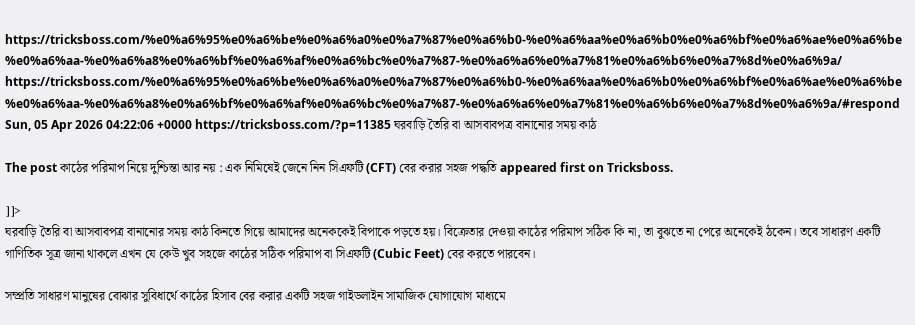https://tricksboss.com/%e0%a6%95%e0%a6%be%e0%a6%a0%e0%a7%87%e0%a6%b0-%e0%a6%aa%e0%a6%b0%e0%a6%bf%e0%a6%ae%e0%a6%be%e0%a6%aa-%e0%a6%a8%e0%a6%bf%e0%a6%af%e0%a6%bc%e0%a7%87-%e0%a6%a6%e0%a7%81%e0%a6%b6%e0%a7%8d%e0%a6%9a/ https://tricksboss.com/%e0%a6%95%e0%a6%be%e0%a6%a0%e0%a7%87%e0%a6%b0-%e0%a6%aa%e0%a6%b0%e0%a6%bf%e0%a6%ae%e0%a6%be%e0%a6%aa-%e0%a6%a8%e0%a6%bf%e0%a6%af%e0%a6%bc%e0%a7%87-%e0%a6%a6%e0%a7%81%e0%a6%b6%e0%a7%8d%e0%a6%9a/#respond Sun, 05 Apr 2026 04:22:06 +0000 https://tricksboss.com/?p=11385 ঘরবাড়ি তৈরি বা আসবাবপত্র বানানোর সময় কাঠ

The post কাঠের পরিমাপ নিয়ে দুশ্চিন্তা আর নয় : এক নিমিষেই জেনে নিন সিএফটি (CFT) বের করার সহজ পদ্ধতি appeared first on Tricksboss.

]]>
ঘরবাড়ি তৈরি বা আসবাবপত্র বানানোর সময় কাঠ কিনতে গিয়ে আমাদের অনেককেই বিপাকে পড়তে হয়। বিক্রেতার দেওয়া কাঠের পরিমাপ সঠিক কি না, তা বুঝতে না পেরে অনেকেই ঠকেন। তবে সাধারণ একটি গাণিতিক সূত্র জানা থাকলে এখন যে কেউ খুব সহজে কাঠের সঠিক পরিমাপ বা সিএফটি (Cubic Feet) বের করতে পারবেন।

সম্প্রতি সাধারণ মানুষের বোঝার সুবিধার্থে কাঠের হিসাব বের করার একটি সহজ গাইডলাইন সামাজিক যোগাযোগ মাধ্যমে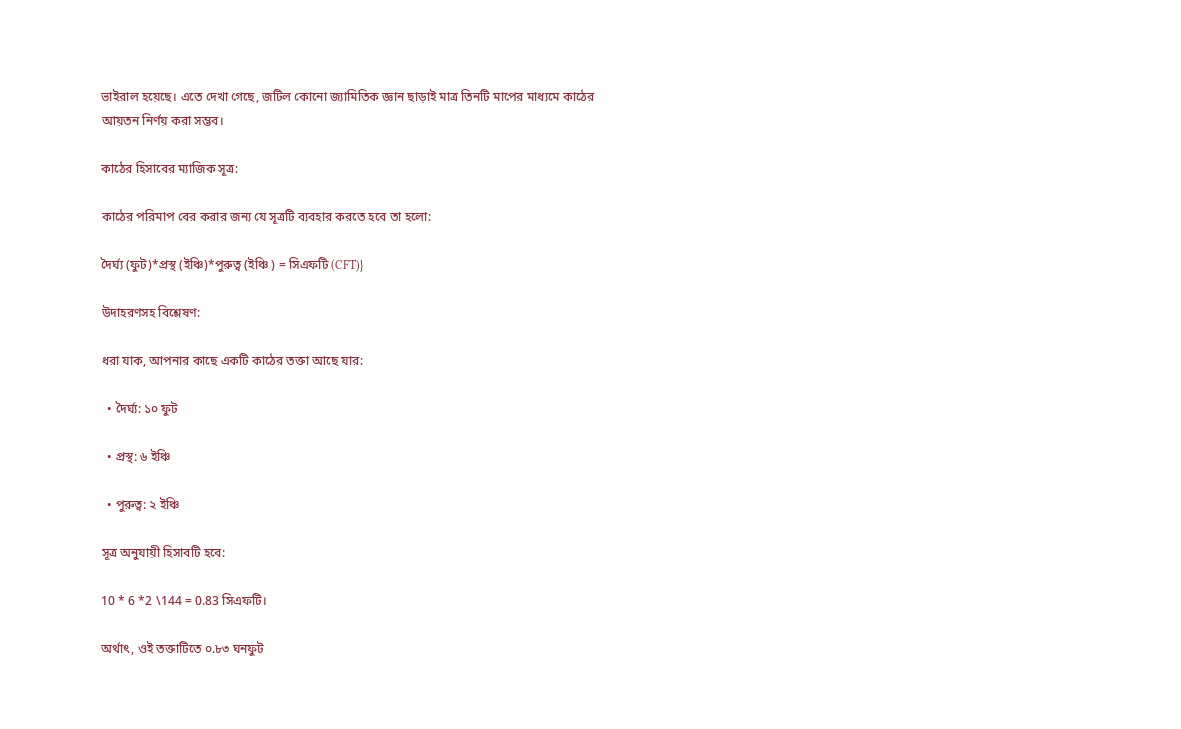ভাইরাল হয়েছে। এতে দেখা গেছে, জটিল কোনো জ্যামিতিক জ্ঞান ছাড়াই মাত্র তিনটি মাপের মাধ্যমে কাঠের আয়তন নির্ণয় করা সম্ভব।

কাঠের হিসাবের ম্যাজিক সূত্র:

কাঠের পরিমাপ বের করার জন্য যে সূত্রটি ব্যবহার করতে হবে তা হলো:

দৈর্ঘ্য (ফুট)*প্রস্থ (ইঞ্চি)*পুরুত্ব (ইঞ্চি ) = সিএফটি (CFT)}

উদাহরণসহ বিশ্লেষণ:

ধরা যাক, আপনার কাছে একটি কাঠের তক্তা আছে যার:

  • দৈর্ঘ্য: ১০ ফুট

  • প্রস্থ: ৬ ইঞ্চি

  • পুরুত্ব: ২ ইঞ্চি

সূত্র অনুযায়ী হিসাবটি হবে:

10 * 6 *2 \144 = 0.83 সিএফটি।

অর্থাৎ, ওই তক্তাটিতে ০.৮৩ ঘনফুট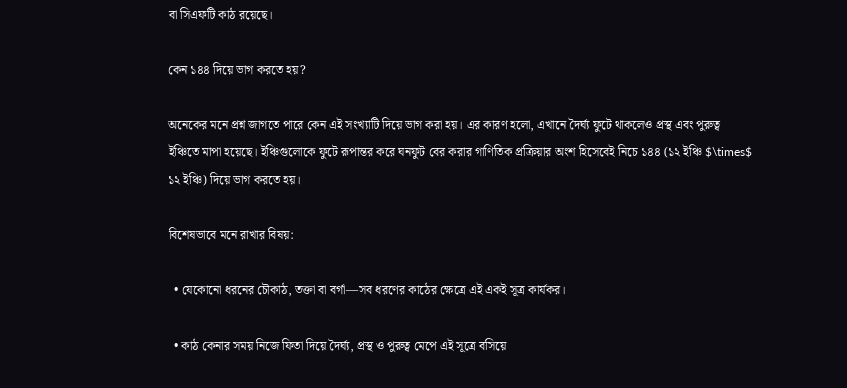বা সিএফটি কাঠ রয়েছে।

কেন ১৪৪ দিয়ে ভাগ করতে হয়?

অনেকের মনে প্রশ্ন জাগতে পারে কেন এই সংখ্যাটি দিয়ে ভাগ করা হয়। এর কারণ হলো, এখানে দৈর্ঘ্য ফুটে থাকলেও প্রস্থ এবং পুরুত্ব ইঞ্চিতে মাপা হয়েছে। ইঞ্চিগুলোকে ফুটে রূপান্তর করে ঘনফুট বের করার গাণিতিক প্রক্রিয়ার অংশ হিসেবেই নিচে ১৪৪ (১২ ইঞ্চি $\times$ ১২ ইঞ্চি) দিয়ে ভাগ করতে হয়।

বিশেষভাবে মনে রাখার বিষয়:

  • যেকোনো ধরনের চৌকাঠ, তক্তা বা বর্গা—সব ধরণের কাঠের ক্ষেত্রে এই একই সূত্র কার্যকর।

  • কাঠ কেনার সময় নিজে ফিতা দিয়ে দৈর্ঘ্য, প্রস্থ ও পুরুত্ব মেপে এই সূত্রে বসিয়ে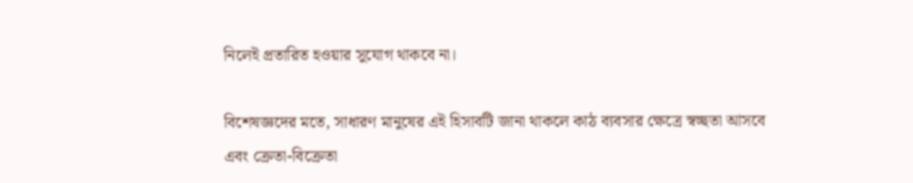নিলেই প্রতারিত হওয়ার সুযোগ থাকবে না।

বিশেষজ্ঞদের মতে, সাধারণ মানুষের এই হিসাবটি জানা থাকলে কাঠ ব্যবসার ক্ষেত্রে স্বচ্ছতা আসবে এবং ক্রেতা-বিক্রেতা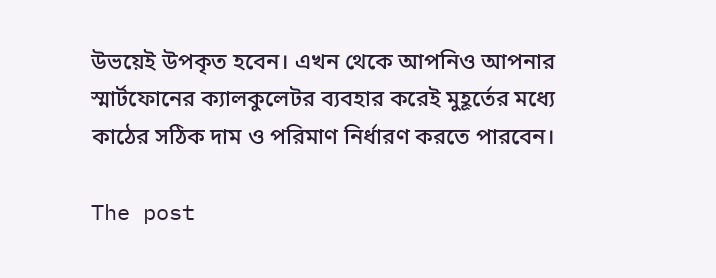উভয়েই উপকৃত হবেন। এখন থেকে আপনিও আপনার স্মার্টফোনের ক্যালকুলেটর ব্যবহার করেই মুহূর্তের মধ্যে কাঠের সঠিক দাম ও পরিমাণ নির্ধারণ করতে পারবেন।

The post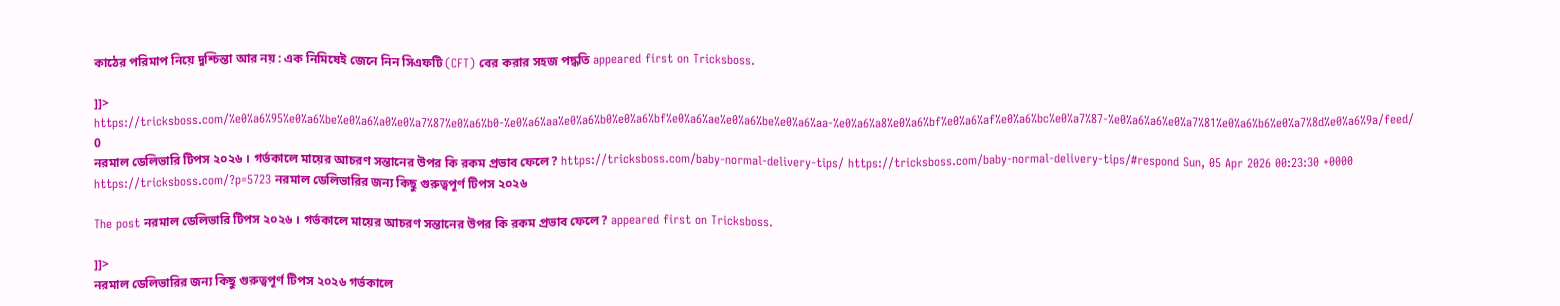কাঠের পরিমাপ নিয়ে দুশ্চিন্তা আর নয় : এক নিমিষেই জেনে নিন সিএফটি (CFT) বের করার সহজ পদ্ধতি appeared first on Tricksboss.

]]>
https://tricksboss.com/%e0%a6%95%e0%a6%be%e0%a6%a0%e0%a7%87%e0%a6%b0-%e0%a6%aa%e0%a6%b0%e0%a6%bf%e0%a6%ae%e0%a6%be%e0%a6%aa-%e0%a6%a8%e0%a6%bf%e0%a6%af%e0%a6%bc%e0%a7%87-%e0%a6%a6%e0%a7%81%e0%a6%b6%e0%a7%8d%e0%a6%9a/feed/ 0
নরমাল ডেলিভারি টিপস ২০২৬ । গর্ভকালে মায়ের আচরণ সন্তানের উপর কি রকম প্রভাব ফেলে? https://tricksboss.com/baby-normal-delivery-tips/ https://tricksboss.com/baby-normal-delivery-tips/#respond Sun, 05 Apr 2026 00:23:30 +0000 https://tricksboss.com/?p=5723 নরমাল ডেলিভারির জন্য কিছু গুরুত্বপূর্ণ টিপস ২০২৬

The post নরমাল ডেলিভারি টিপস ২০২৬ । গর্ভকালে মায়ের আচরণ সন্তানের উপর কি রকম প্রভাব ফেলে? appeared first on Tricksboss.

]]>
নরমাল ডেলিভারির জন্য কিছু গুরুত্বপূর্ণ টিপস ২০২৬ গর্ভকালে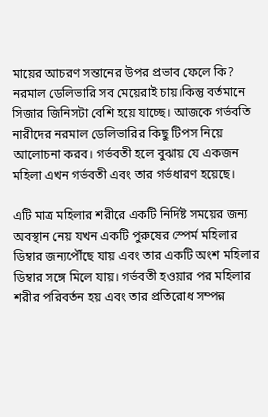মায়ের আচরণ সন্তানের উপর প্রভাব ফেলে কি? নরমাল ডেলিভারি সব মেয়েরাই চায়।কিন্তু বর্তমানে সিজার জিনিসটা বেশি হয়ে যাচ্ছে। আজকে গর্ভবতি নারীদের নরমাল ডেলিভারির কিছু টিপস নিয়ে আলোচনা করব। গর্ভবতী হলে বুঝায় যে একজন মহিলা এখন গর্ভবতী এবং তার গর্ভধারণ হয়েছে।

এটি মাত্র মহিলার শরীরে একটি নির্দিষ্ট সময়ের জন্য অবস্থান নেয় যখন একটি পুরুষের স্পের্ম মহিলার ডিম্বার জন্যপৌঁছে যায় এবং তার একটি অংশ মহিলার ডিম্বার সঙ্গে মিলে যায়। গর্ভবতী হওয়ার পর মহিলার শরীর পরিবর্তন হয় এবং তার প্রতিরোধ সম্পন্ন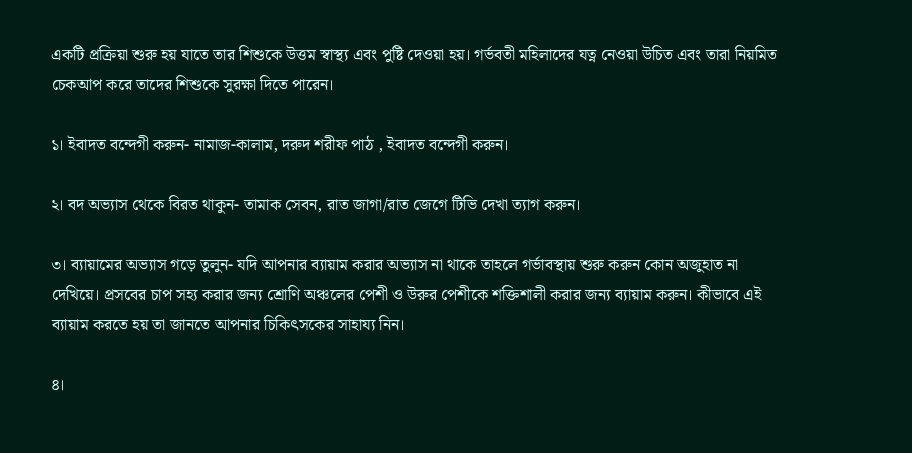একটি প্রক্রিয়া শুরু হয় যাতে তার শিশুকে উত্তম স্বাস্থ্য এবং পুষ্টি দেওয়া হয়। গর্ভবতী মহিলাদের যত্ন নেওয়া উচিত এবং তারা নিয়মিত চেকআপ করে তাদের শিশুকে সুরক্ষা দিতে পারেন।

১। ইবাদত বন্দেগী করুন- নামাজ-কালাম, দরুদ শরীফ পাঠ , ইবাদত বন্দেগী করুন।

২। বদ অভ্যাস থেকে বিরত থাকুন- তামাক সেবন, রাত জাগা/রাত জেগে টিভি দেখা ত্যাগ করুন।

৩। ব্যায়ামের অভ্যাস গড়ে তুলুন- যদি আপনার ব্যায়াম করার অভ্যাস না থাকে তাহলে গর্ভাবস্থায় শুরু করুন কোন অজুহাত না দেখিয়ে। প্রসবের চাপ সহ্য করার জন্য শ্রোণি অঞ্চলের পেশী ও উরুর পেশীকে শক্তিশালী করার জন্য ব্যায়াম করুন। কীভাবে এই ব্যায়াম করতে হয় তা জানতে আপনার চিকিৎসকের সাহায্য নিন।

৪।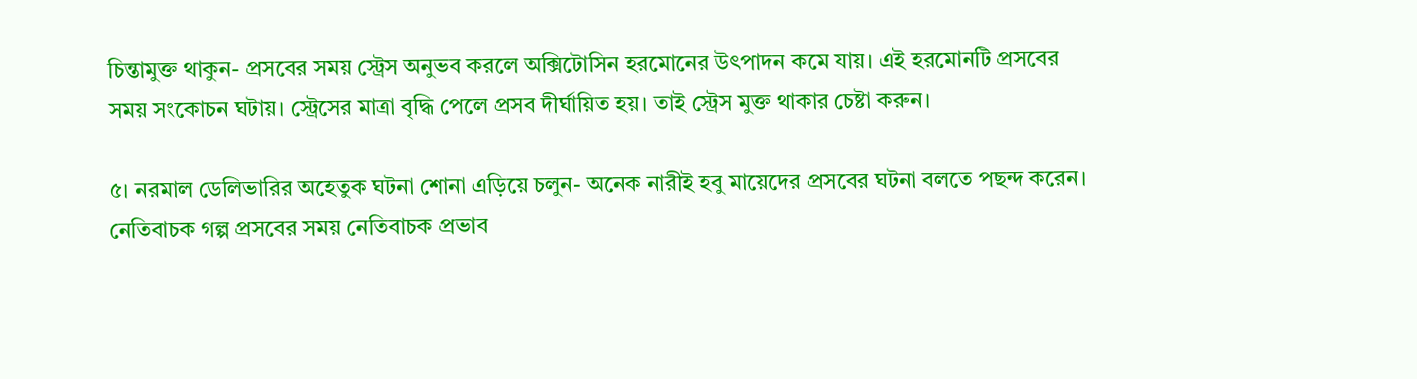চিন্তামুক্ত থাকুন- প্রসবের সময় স্ট্রেস অনুভব করলে অক্সিটোসিন হরমোনের উৎপাদন কমে যায়। এই হরমোনটি প্রসবের সময় সংকোচন ঘটায়। স্ট্রেসের মাত্রা বৃদ্ধি পেলে প্রসব দীর্ঘায়িত হয়। তাই স্ট্রেস মুক্ত থাকার চেষ্টা করুন।

৫। নরমাল ডেলিভারির অহেতুক ঘটনা শোনা এড়িয়ে চলুন- অনেক নারীই হবু মায়েদের প্রসবের ঘটনা বলতে পছন্দ করেন। নেতিবাচক গল্প প্রসবের সময় নেতিবাচক প্রভাব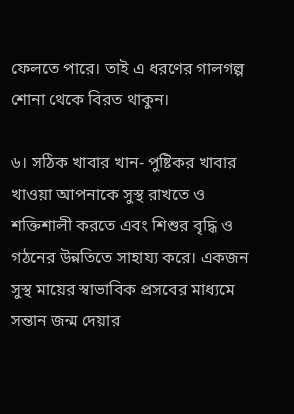ফেলতে পারে। তাই এ ধরণের গালগল্প শোনা থেকে বিরত থাকুন।

৬। সঠিক খাবার খান- পুষ্টিকর খাবার খাওয়া আপনাকে সুস্থ রাখতে ও শক্তিশালী করতে এবং শিশুর বৃদ্ধি ও গঠনের উন্নতিতে সাহায্য করে। একজন সুস্থ মায়ের স্বাভাবিক প্রসবের মাধ্যমে সন্তান জন্ম দেয়ার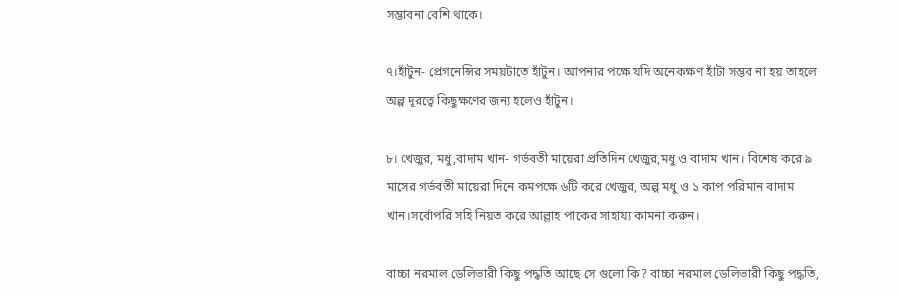সম্ভাবনা বেশি থাকে।

৭।হাঁটুন- প্রেগনেন্সির সময়টাতে হাঁটুন। আপনার পক্ষে যদি অনেকক্ষণ হাঁটা সম্ভব না হয় তাহলে অল্প দূরত্বে কিছুক্ষণের জন্য হলেও হাঁটুন।

৮। খেজুর, মধু,বাদাম খান- গর্ভবতী মায়েরা প্রতিদিন খেজুর,মধু ও বাদাম খান। বিশেষ করে ৯ মাসের গর্ভবতী মায়েরা দিনে কমপক্ষে ৬টি করে খেজুর, অল্প মধু ও ১ কাপ পরিমান বাদাম খান।সর্বোপরি সহি নিয়ত করে আল্লাহ পাকের সাহায্য কামনা করুন।

বাচ্চা নরমাল ডেলিভারী কিছু পদ্ধতি আছে সে গুলো কি? বাচ্চা নরমাল ডেলিভারী কিছু পদ্ধতি,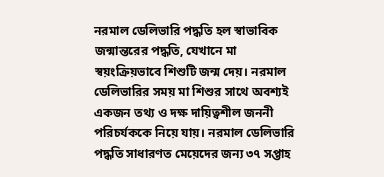নরমাল ডেলিভারি পদ্ধতি হল স্বাভাবিক জন্মান্তরের পদ্ধতি, যেখানে মা স্বয়ংক্রিয়ভাবে শিশুটি জন্ম দেয়। নরমাল ডেলিভারির সময় মা শিশুর সাথে অবশ্যই একজন তথ্য ও দক্ষ দায়িত্বশীল জননী পরিচর্যককে নিয়ে যায়। নরমাল ডেলিভারি পদ্ধতি সাধারণত মেয়েদের জন্য ৩৭ সপ্তাহ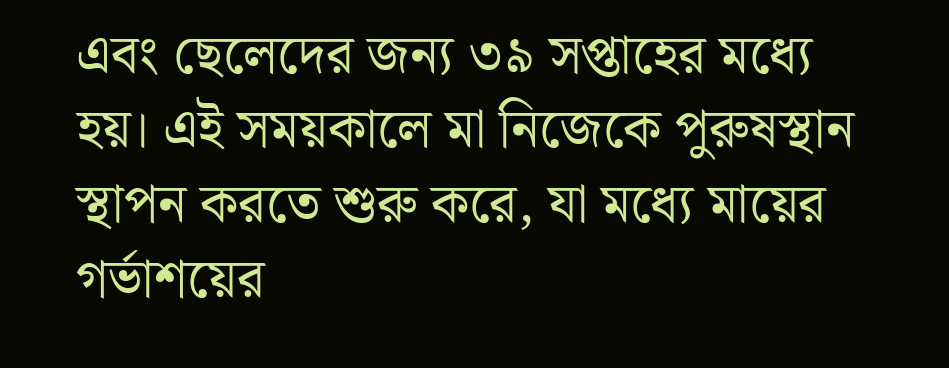এবং ছেলেদের জন্য ৩৯ সপ্তাহের মধ্যে হয়। এই সময়কালে মা নিজেকে পুরুষস্থান স্থাপন করতে শুরু করে, যা মধ্যে মায়ের গর্ভাশয়ের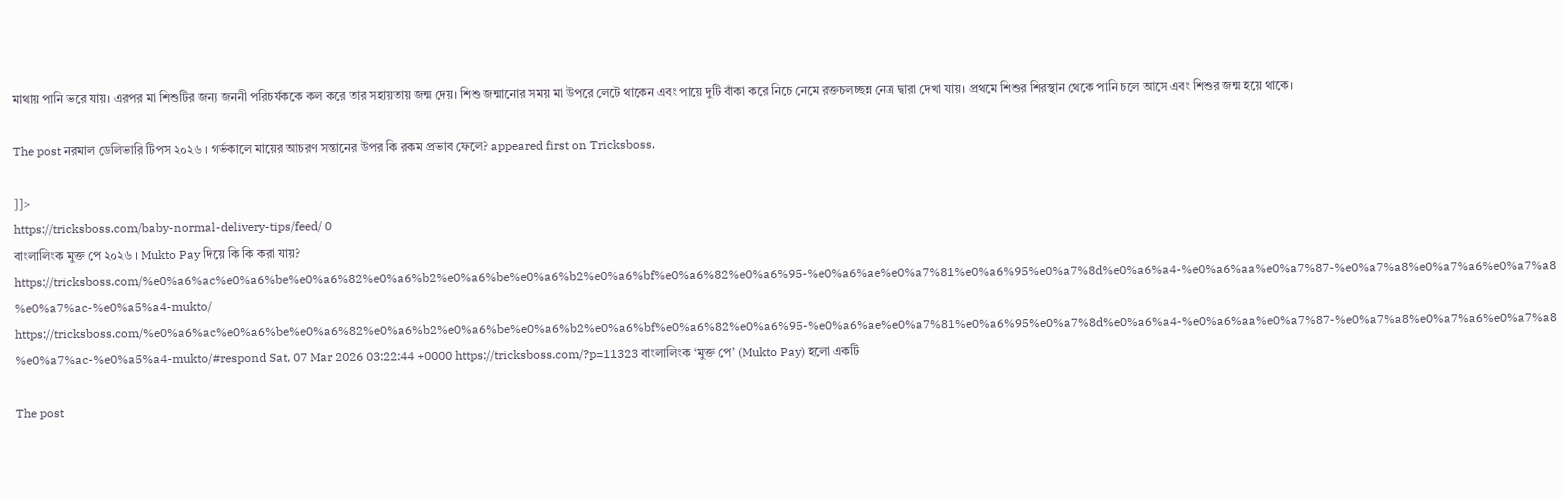মাথায় পানি ভরে যায়। এরপর মা শিশুটির জন্য জননী পরিচর্যককে কল করে তার সহায়তায় জন্ম দেয়। শিশু জন্মানোর সময় মা উপরে লেটে থাকেন এবং পায়ে দুটি বাঁকা করে নিচে নেমে রক্তচলচ্ছন্ন নেত্র দ্বারা দেখা যায়। প্রথমে শিশুর শিরস্থান থেকে পানি চলে আসে এবং শিশুর জন্ম হয়ে থাকে।

The post নরমাল ডেলিভারি টিপস ২০২৬ । গর্ভকালে মায়ের আচরণ সন্তানের উপর কি রকম প্রভাব ফেলে? appeared first on Tricksboss.

]]>
https://tricksboss.com/baby-normal-delivery-tips/feed/ 0
বাংলালিংক মুক্ত পে ২০২৬ । Mukto Pay দিয়ে কি কি করা যায়? https://tricksboss.com/%e0%a6%ac%e0%a6%be%e0%a6%82%e0%a6%b2%e0%a6%be%e0%a6%b2%e0%a6%bf%e0%a6%82%e0%a6%95-%e0%a6%ae%e0%a7%81%e0%a6%95%e0%a7%8d%e0%a6%a4-%e0%a6%aa%e0%a7%87-%e0%a7%a8%e0%a7%a6%e0%a7%a8%e0%a7%ac-%e0%a5%a4-mukto/ https://tricksboss.com/%e0%a6%ac%e0%a6%be%e0%a6%82%e0%a6%b2%e0%a6%be%e0%a6%b2%e0%a6%bf%e0%a6%82%e0%a6%95-%e0%a6%ae%e0%a7%81%e0%a6%95%e0%a7%8d%e0%a6%a4-%e0%a6%aa%e0%a7%87-%e0%a7%a8%e0%a7%a6%e0%a7%a8%e0%a7%ac-%e0%a5%a4-mukto/#respond Sat, 07 Mar 2026 03:22:44 +0000 https://tricksboss.com/?p=11323 বাংলালিংক ‘মুক্ত পে’ (Mukto Pay) হলো একটি

The post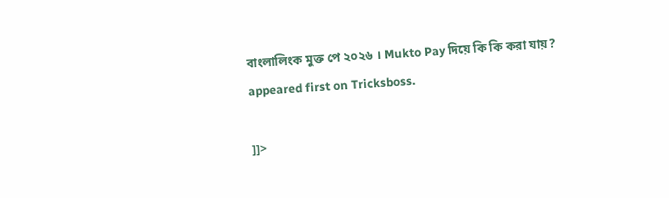বাংলালিংক মুক্ত পে ২০২৬ । Mukto Pay দিয়ে কি কি করা যায়? appeared first on Tricksboss.

]]>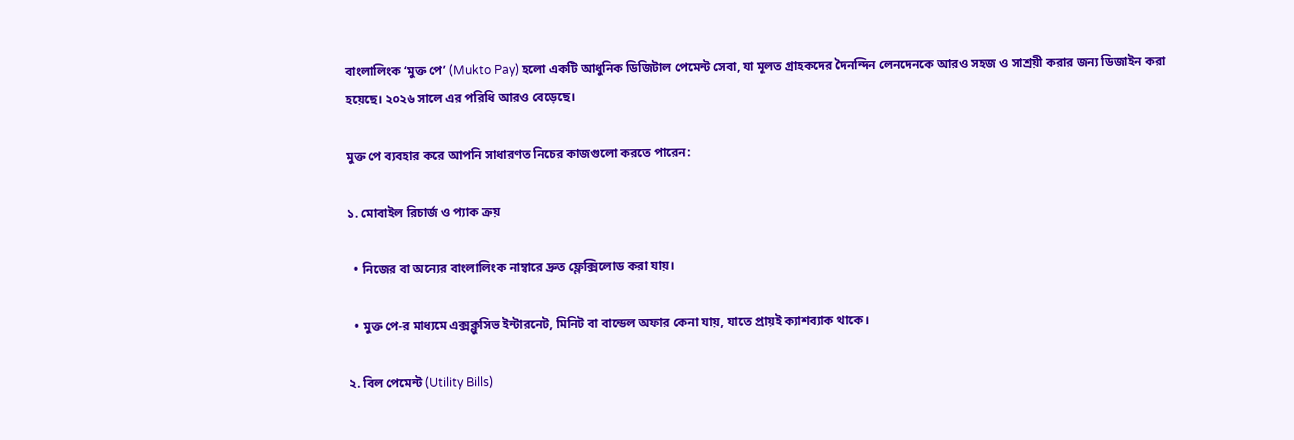বাংলালিংক ‘মুক্ত পে’ (Mukto Pay) হলো একটি আধুনিক ডিজিটাল পেমেন্ট সেবা, যা মূলত গ্রাহকদের দৈনন্দিন লেনদেনকে আরও সহজ ও সাশ্রয়ী করার জন্য ডিজাইন করা হয়েছে। ২০২৬ সালে এর পরিধি আরও বেড়েছে।

মুক্ত পে ব্যবহার করে আপনি সাধারণত নিচের কাজগুলো করতে পারেন:

১. মোবাইল রিচার্জ ও প্যাক ক্রয়

  • নিজের বা অন্যের বাংলালিংক নাম্বারে দ্রুত ফ্লেক্সিলোড করা যায়।

  • মুক্ত পে-র মাধ্যমে এক্সক্লুসিভ ইন্টারনেট, মিনিট বা বান্ডেল অফার কেনা যায়, যাতে প্রায়ই ক্যাশব্যাক থাকে।

২. বিল পেমেন্ট (Utility Bills)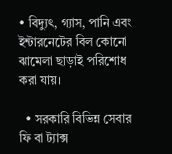• বিদ্যুৎ, গ্যাস, পানি এবং ইন্টারনেটের বিল কোনো ঝামেলা ছাড়াই পরিশোধ করা যায়।

  • সরকারি বিভিন্ন সেবার ফি বা ট্যাক্স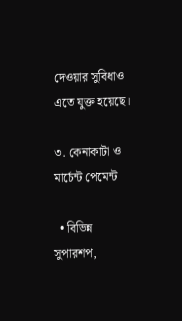দেওয়ার সুবিধাও এতে যুক্ত হয়েছে।

৩. কেনাকাটা ও মার্চেন্ট পেমেন্ট

  • বিভিন্ন সুপারশপ,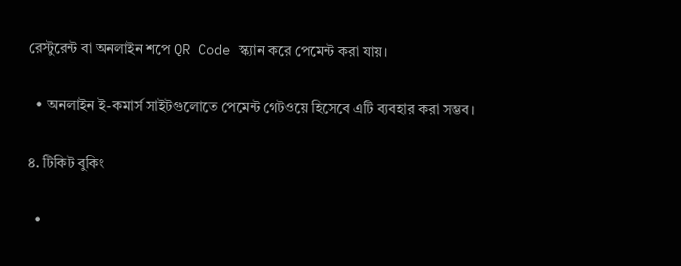রেস্টুরেন্ট বা অনলাইন শপে QR Code স্ক্যান করে পেমেন্ট করা যায়।

  • অনলাইন ই-কমার্স সাইটগুলোতে পেমেন্ট গেটওয়ে হিসেবে এটি ব্যবহার করা সম্ভব।

৪. টিকিট বুকিং

  •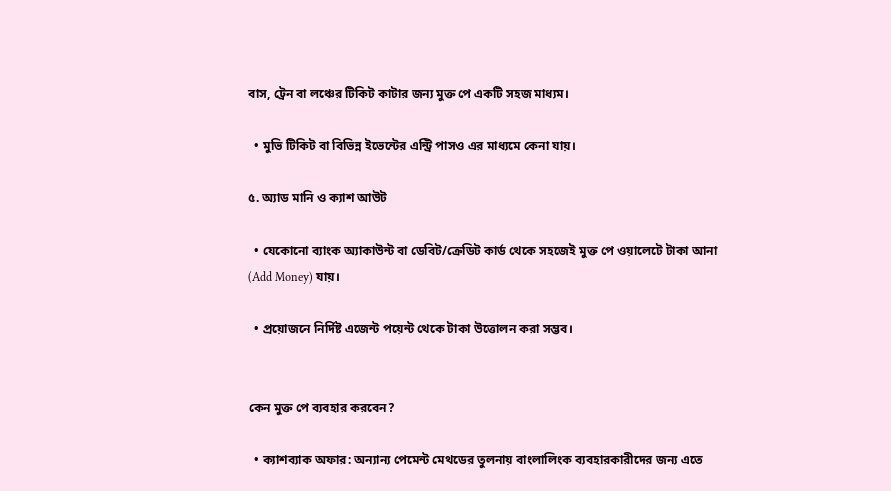বাস, ট্রেন বা লঞ্চের টিকিট কাটার জন্য মুক্ত পে একটি সহজ মাধ্যম।

  • মুভি টিকিট বা বিভিন্ন ইভেন্টের এন্ট্রি পাসও এর মাধ্যমে কেনা যায়।

৫. অ্যাড মানি ও ক্যাশ আউট

  • যেকোনো ব্যাংক অ্যাকাউন্ট বা ডেবিট/ক্রেডিট কার্ড থেকে সহজেই মুক্ত পে ওয়ালেটে টাকা আনা (Add Money) যায়।

  • প্রয়োজনে নির্দিষ্ট এজেন্ট পয়েন্ট থেকে টাকা উত্তোলন করা সম্ভব।


কেন মুক্ত পে ব্যবহার করবেন?

  • ক্যাশব্যাক অফার: অন্যান্য পেমেন্ট মেথডের তুলনায় বাংলালিংক ব্যবহারকারীদের জন্য এতে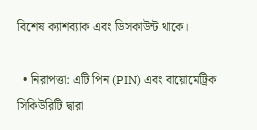বিশেষ ক্যাশব্যাক এবং ডিসকাউন্ট থাকে।

  • নিরাপত্তা: এটি পিন (PIN) এবং বায়োমেট্রিক সিকিউরিটি দ্বারা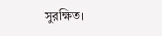সুরক্ষিত।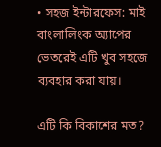• সহজ ইন্টারফেস: মাই বাংলালিংক অ্যাপের ভেতরেই এটি খুব সহজে ব্যবহার করা যায়।

এটি কি বিকাশের মত?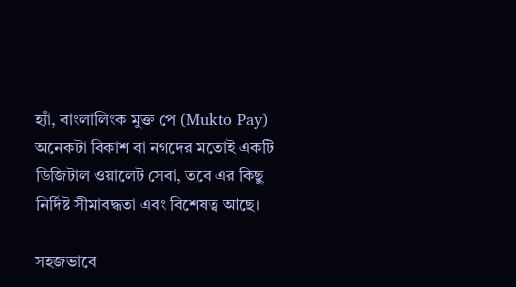হ্যাঁ, বাংলালিংক মুক্ত পে (Mukto Pay) অনেকটা বিকাশ বা নগদের মতোই একটি ডিজিটাল ওয়ালেট সেবা, তবে এর কিছু নির্দিষ্ট সীমাবদ্ধতা এবং বিশেষত্ব আছে।

সহজভাবে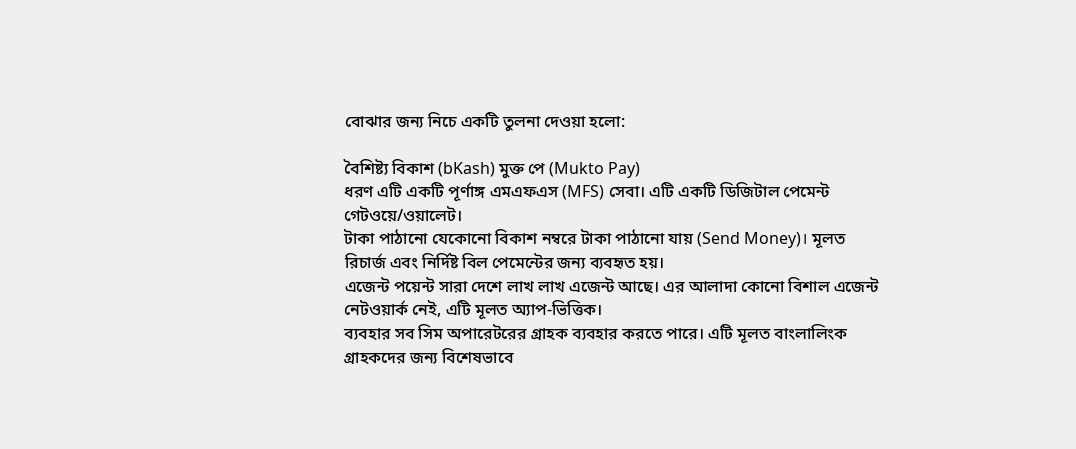বোঝার জন্য নিচে একটি তুলনা দেওয়া হলো:

বৈশিষ্ট্য বিকাশ (bKash) মুক্ত পে (Mukto Pay)
ধরণ এটি একটি পূর্ণাঙ্গ এমএফএস (MFS) সেবা। এটি একটি ডিজিটাল পেমেন্ট গেটওয়ে/ওয়ালেট।
টাকা পাঠানো যেকোনো বিকাশ নম্বরে টাকা পাঠানো যায় (Send Money)। মূলত রিচার্জ এবং নির্দিষ্ট বিল পেমেন্টের জন্য ব্যবহৃত হয়।
এজেন্ট পয়েন্ট সারা দেশে লাখ লাখ এজেন্ট আছে। এর আলাদা কোনো বিশাল এজেন্ট নেটওয়ার্ক নেই, এটি মূলত অ্যাপ-ভিত্তিক।
ব্যবহার সব সিম অপারেটরের গ্রাহক ব্যবহার করতে পারে। এটি মূলত বাংলালিংক গ্রাহকদের জন্য বিশেষভাবে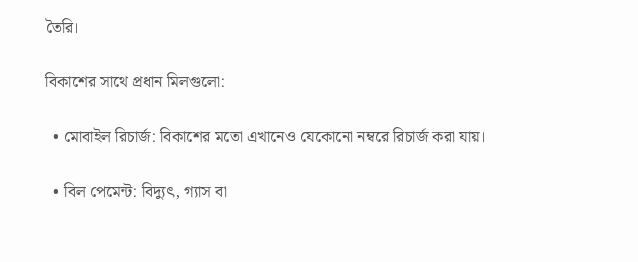তৈরি।

বিকাশের সাথে প্রধান মিলগুলো:

  • মোবাইল রিচার্জ: বিকাশের মতো এখানেও যেকোনো নম্বরে রিচার্জ করা যায়।

  • বিল পেমেন্ট: বিদ্যুৎ, গ্যাস বা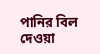পানির বিল দেওয়া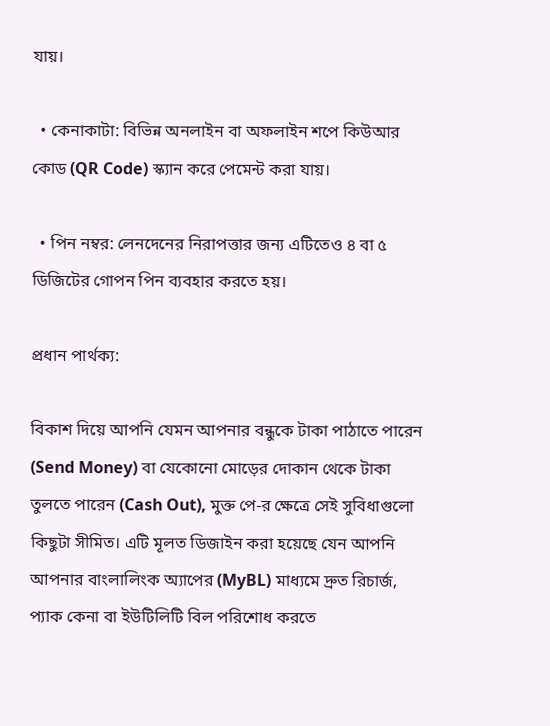যায়।

  • কেনাকাটা: বিভিন্ন অনলাইন বা অফলাইন শপে কিউআর কোড (QR Code) স্ক্যান করে পেমেন্ট করা যায়।

  • পিন নম্বর: লেনদেনের নিরাপত্তার জন্য এটিতেও ৪ বা ৫ ডিজিটের গোপন পিন ব্যবহার করতে হয়।

প্রধান পার্থক্য:

বিকাশ দিয়ে আপনি যেমন আপনার বন্ধুকে টাকা পাঠাতে পারেন (Send Money) বা যেকোনো মোড়ের দোকান থেকে টাকা তুলতে পারেন (Cash Out), মুক্ত পে-র ক্ষেত্রে সেই সুবিধাগুলো কিছুটা সীমিত। এটি মূলত ডিজাইন করা হয়েছে যেন আপনি আপনার বাংলালিংক অ্যাপের (MyBL) মাধ্যমে দ্রুত রিচার্জ, প্যাক কেনা বা ইউটিলিটি বিল পরিশোধ করতে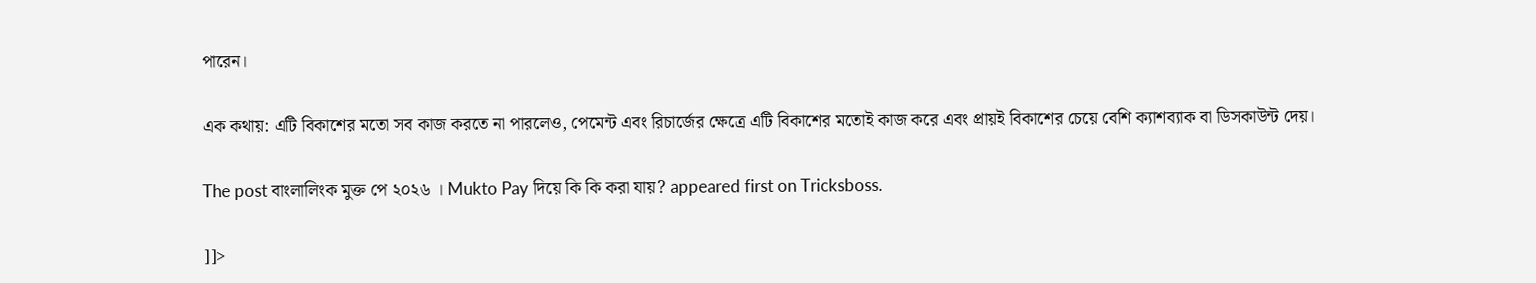পারেন।

এক কথায়: এটি বিকাশের মতো সব কাজ করতে না পারলেও, পেমেন্ট এবং রিচার্জের ক্ষেত্রে এটি বিকাশের মতোই কাজ করে এবং প্রায়ই বিকাশের চেয়ে বেশি ক্যাশব্যাক বা ডিসকাউন্ট দেয়।

The post বাংলালিংক মুক্ত পে ২০২৬ । Mukto Pay দিয়ে কি কি করা যায়? appeared first on Tricksboss.

]]>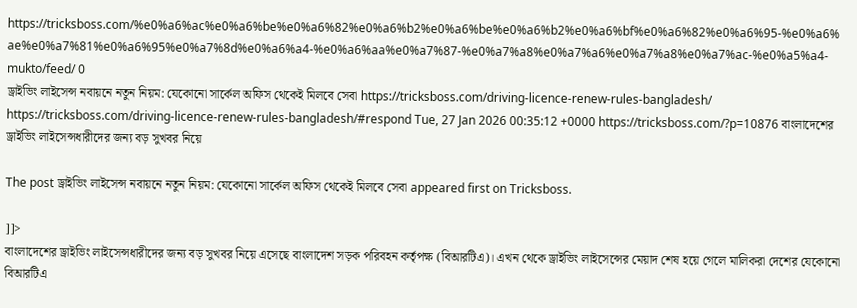https://tricksboss.com/%e0%a6%ac%e0%a6%be%e0%a6%82%e0%a6%b2%e0%a6%be%e0%a6%b2%e0%a6%bf%e0%a6%82%e0%a6%95-%e0%a6%ae%e0%a7%81%e0%a6%95%e0%a7%8d%e0%a6%a4-%e0%a6%aa%e0%a7%87-%e0%a7%a8%e0%a7%a6%e0%a7%a8%e0%a7%ac-%e0%a5%a4-mukto/feed/ 0
ড্রাইভিং লাইসেন্স নবায়নে নতুন নিয়ম: যেকোনো সার্কেল অফিস থেকেই মিলবে সেবা https://tricksboss.com/driving-licence-renew-rules-bangladesh/ https://tricksboss.com/driving-licence-renew-rules-bangladesh/#respond Tue, 27 Jan 2026 00:35:12 +0000 https://tricksboss.com/?p=10876 বাংলাদেশের ড্রাইভিং লাইসেন্সধারীদের জন্য বড় সুখবর নিয়ে

The post ড্রাইভিং লাইসেন্স নবায়নে নতুন নিয়ম: যেকোনো সার্কেল অফিস থেকেই মিলবে সেবা appeared first on Tricksboss.

]]>
বাংলাদেশের ড্রাইভিং লাইসেন্সধারীদের জন্য বড় সুখবর নিয়ে এসেছে বাংলাদেশ সড়ক পরিবহন কর্তৃপক্ষ (বিআরটিএ)। এখন থেকে ড্রাইভিং লাইসেন্সের মেয়াদ শেষ হয়ে গেলে মালিকরা দেশের যেকোনো বিআরটিএ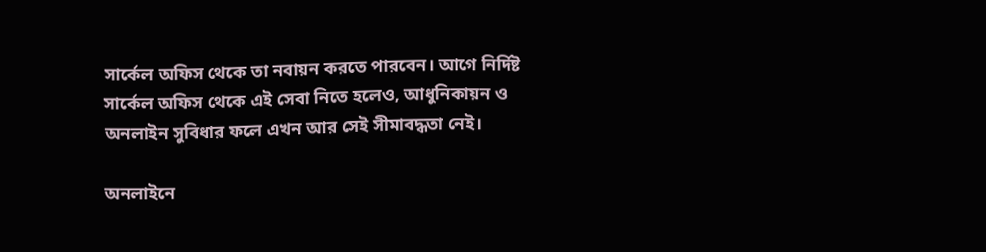সার্কেল অফিস থেকে তা নবায়ন করতে পারবেন। আগে নির্দিষ্ট সার্কেল অফিস থেকে এই সেবা নিতে হলেও, আধুনিকায়ন ও অনলাইন সুবিধার ফলে এখন আর সেই সীমাবদ্ধতা নেই।

অনলাইনে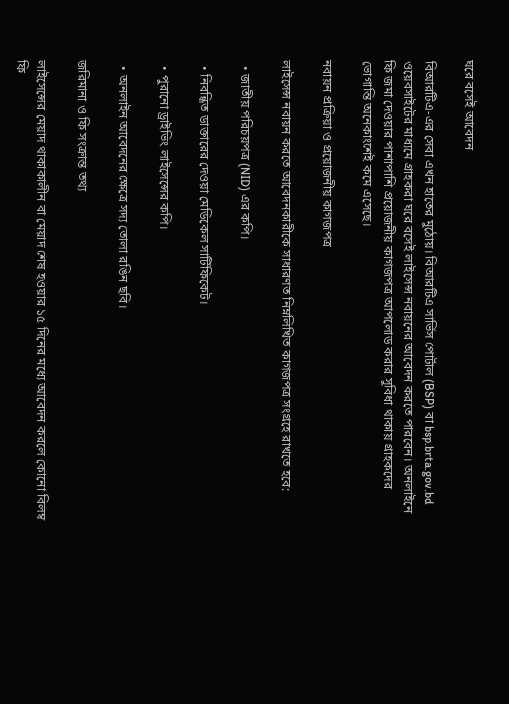ঘরে বসেই আবেদন

বিআরটিএ-এর সেবা এখন হাতের মুঠোয়। বিআরটিএ সার্ভিস পোর্টাল (BSP) বা bsp.brta.gov.bd ওয়েবসাইটের মাধ্যমে গ্রাহকরা ঘরে বসেই লাইসেন্স নবায়নের আবেদন করতে পারবেন। অনলাইনে ফি জমা দেওয়ার পাশাপাশি প্রয়োজনীয় কাগজপত্র আপলোড করার সুবিধা থাকায় গ্রাহকদের ভোগান্তি অনেকাংশেই কমে এসেছে।

নবায়ন প্রক্রিয়া ও প্রয়োজনীয় কাগজপত্র

লাইসেন্স নবায়ন করতে আবেদনকারীকে সাধারণত নিম্নলিখিত কাগজপত্র সংগ্রহে রাখতে হবে:

  • জাতীয় পরিচয়পত্র (NID) এর কপি।

  • নিবন্ধিত ডাক্তারের দেওয়া মেডিকেল সার্টিফিকেট।

  • পুরানো ড্রাইভিং লাইসেন্সের কপি।

  • অনলাইন আবেদনের ক্ষেত্রে সদ্য তোলা রঙিন ছবি।

জরিমানা ও ফি সংক্রান্ত তথ্য

লাইসেন্সের মেয়াদ থাকাকালীন বা মেয়াদ শেষ হওয়ার ১৫ দিনের মধ্যে আবেদন করলে কোনো বিলম্ব ফি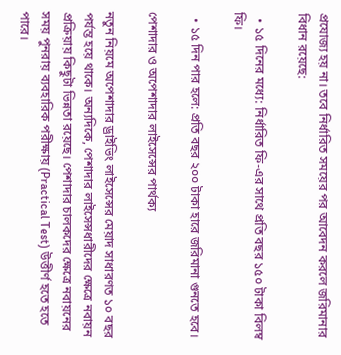প্রযোজ্য হয় না। তবে নির্ধারিত সময়ের পর আবেদন করলে জরিমানার বিধান রয়েছে:

  • ১৫ দিনের মধ্যে: নির্ধারিত ফি-এর সাথে প্রতি বছর ১৫০ টাকা বিলম্ব ফি।

  • ১৫ দিন পার হলে: প্রতি বছর ২০০ টাকা হারে জরিমানা গুনতে হবে।

পেশাদার ও অপেশাদার লাইসেন্সের পার্থক্য

নতুন নিয়মে অপেশাদার ড্রাইভিং লাইসেন্সের মেয়াদ সাধারণত ১০ বছর পর্যন্ত হয়ে থাকে। অন্যদিকে, পেশাদার লাইসেন্সধারীদের ক্ষেত্রে নবায়ন প্রক্রিয়ায় কিছুটা ভিন্নতা রয়েছে। পেশাদার চালকদের ক্ষেত্রে নবায়নের সময় পুনরায় ব্যবহারিক পরীক্ষায় (Practical Test) উত্তীর্ণ হতে হতে পারে।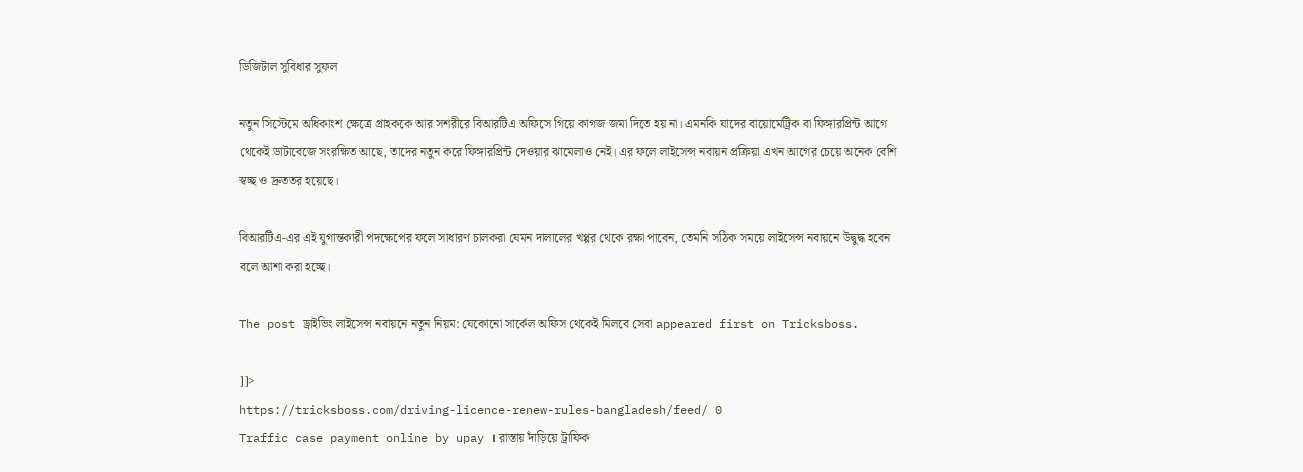ডিজিটাল সুবিধার সুফল

নতুন সিস্টেমে অধিকাংশ ক্ষেত্রে গ্রাহককে আর সশরীরে বিআরটিএ অফিসে গিয়ে কাগজ জমা দিতে হয় না। এমনকি যাদের বায়োমেট্রিক বা ফিঙ্গারপ্রিন্ট আগে থেকেই ডাটাবেজে সংরক্ষিত আছে, তাদের নতুন করে ফিঙ্গারপ্রিন্ট দেওয়ার ঝামেলাও নেই। এর ফলে লাইসেন্স নবায়ন প্রক্রিয়া এখন আগের চেয়ে অনেক বেশি স্বচ্ছ ও দ্রুততর হয়েছে।

বিআরটিএ-এর এই যুগান্তকারী পদক্ষেপের ফলে সাধারণ চালকরা যেমন দালালের খপ্পর থেকে রক্ষা পাবেন, তেমনি সঠিক সময়ে লাইসেন্স নবায়নে উদ্বুদ্ধ হবেন বলে আশা করা হচ্ছে।

The post ড্রাইভিং লাইসেন্স নবায়নে নতুন নিয়ম: যেকোনো সার্কেল অফিস থেকেই মিলবে সেবা appeared first on Tricksboss.

]]>
https://tricksboss.com/driving-licence-renew-rules-bangladesh/feed/ 0
Traffic case payment online by upay । রাস্তায় দাঁড়িয়ে ট্রাফিক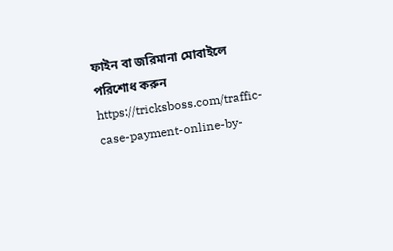ফাইন বা জরিমানা মোবাইলে পরিশোধ করুন https://tricksboss.com/traffic-case-payment-online-by-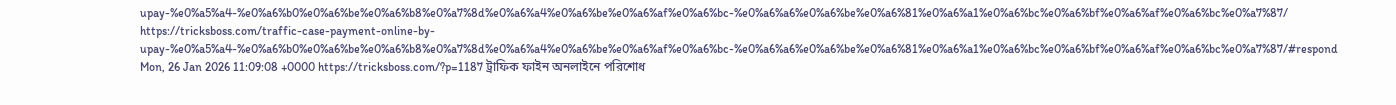upay-%e0%a5%a4-%e0%a6%b0%e0%a6%be%e0%a6%b8%e0%a7%8d%e0%a6%a4%e0%a6%be%e0%a6%af%e0%a6%bc-%e0%a6%a6%e0%a6%be%e0%a6%81%e0%a6%a1%e0%a6%bc%e0%a6%bf%e0%a6%af%e0%a6%bc%e0%a7%87/ https://tricksboss.com/traffic-case-payment-online-by-upay-%e0%a5%a4-%e0%a6%b0%e0%a6%be%e0%a6%b8%e0%a7%8d%e0%a6%a4%e0%a6%be%e0%a6%af%e0%a6%bc-%e0%a6%a6%e0%a6%be%e0%a6%81%e0%a6%a1%e0%a6%bc%e0%a6%bf%e0%a6%af%e0%a6%bc%e0%a7%87/#respond Mon, 26 Jan 2026 11:09:08 +0000 https://tricksboss.com/?p=1187 ট্রাফিক ফাইন অনলাইনে পরিশোধ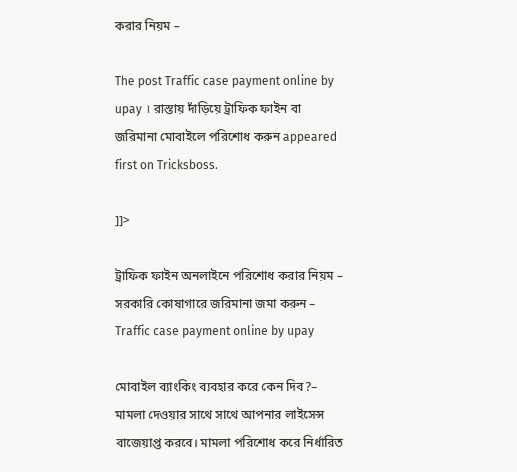করার নিয়ম –

The post Traffic case payment online by upay । রাস্তায় দাঁড়িয়ে ট্রাফিক ফাইন বা জরিমানা মোবাইলে পরিশোধ করুন appeared first on Tricksboss.

]]>

ট্রাফিক ফাইন অনলাইনে পরিশোধ করার নিয়ম – সরকারি কোষাগারে জরিমানা জমা করুন – Traffic case payment online by upay

মোবাইল ব্যাংকিং ব্যবহার করে কেন দিব?– মামলা দেওয়ার সাথে সাথে আপনার লাইসেন্স বাজেয়াপ্ত করবে। মামলা পরিশোধ করে নির্ধারিত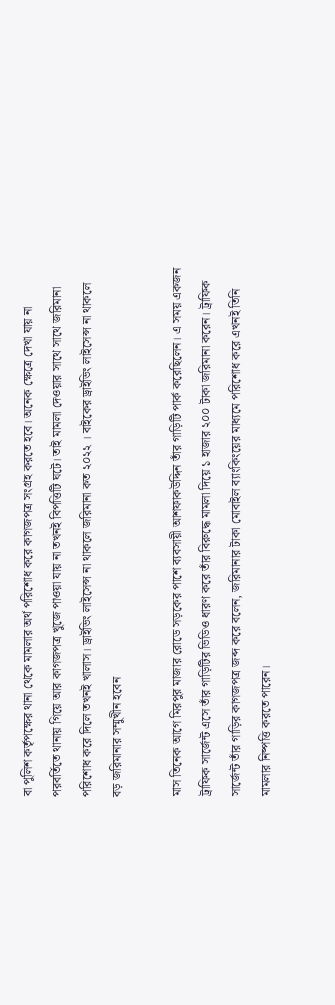বা পুলিশ কর্তৃপক্ষের থানা থেকে মামলার অর্থ পরিশোধ করে কাগজপত্র সংগ্রহ করতে হবে। অনেক ক্ষেত্রে দেখা যায় না পরবর্তিতে থানায় গিয়ে আর কাগজপত্র খুজে পাওয়া যায় না তখনই বিপত্তিটি ঘটে। তাই মামলা দেওয়ার সাথে সাথে জরিমানা পরিশোধ করে দিলে তখনই খালাস। ড্রাইভিং লাইসেন্স না থাকলে জরিমানা কত ২০২২ । বাইকের ড্রাইভিং লাইসেন্স না থাকলে বড় জরিমানার সম্মুখীন হবেন

মাস তিনেক আগে মিরপুর মাজার রোডে সড়কের পাশে ব্যবসায়ী আশফাকউদ্দিন তাঁর গাড়িটি পার্ক করেছিলেন। এ সময় একজন ট্রাফিক সার্জেন্ট এসে তাঁর গাড়িটির ভিডিও ধারণ করে তাঁর বিরুদ্ধে মামলা দিয়ে ১ হাজার ২০০ টাকা জরিমানা করেন। ট্রাফিক সার্জেন্ট তাঁর গাড়ির কাগজপত্র জব্দ করে বলেন, জরিমানার টাকা মোবাইল ব্যাংকিংয়ের মাধ্যমে পরিশোধ করে এখনই তিনি মামলার নিষ্পত্তি করতে পারেন।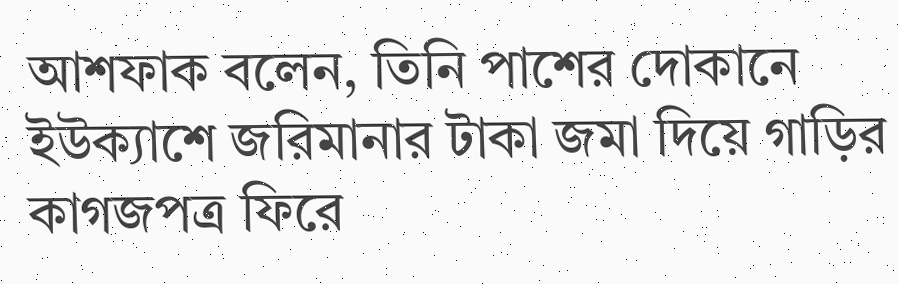আশফাক বলেন, তিনি পাশের দোকানে ইউক্যাশে জরিমানার টাকা জমা দিয়ে গাড়ির কাগজপত্র ফিরে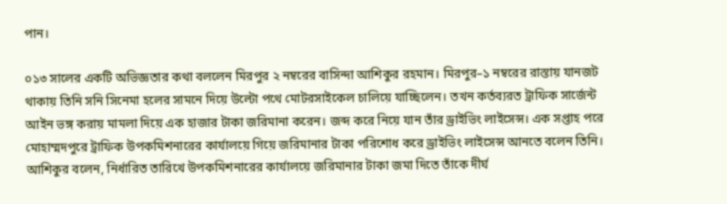পান।

০১৩ সালের একটি অভিজ্ঞতার কথা বললেন মিরপুর ২ নম্বরের বাসিন্দা আশিকুর রহমান। মিরপুর–১ নম্বরের রাস্তায় যানজট থাকায় তিনি সনি সিনেমা হলের সামনে দিয়ে উল্টো পথে মোটরসাইকেল চালিয়ে যাচ্ছিলেন। তখন কর্তব্যরত ট্রাফিক সার্জেন্ট আইন ভঙ্গ করায় মামলা দিয়ে এক হাজার টাকা জরিমানা করেন। জব্দ করে নিয়ে যান তাঁর ড্রাইভিং লাইসেন্স। এক সপ্তাহ পরে মোহাম্মদপুরে ট্রাফিক উপকমিশনারের কার্যালয়ে গিয়ে জরিমানার টাকা পরিশোধ করে ড্রাইভিং লাইসেন্স আনতে বলেন তিনি। আশিকুর বলেন, নির্ধারিত তারিখে উপকমিশনারের কার্যালয়ে জরিমানার টাকা জমা দিতে তাঁকে দীর্ঘ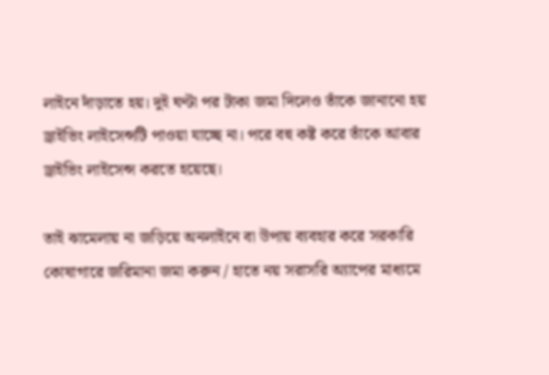লাইনে দাঁড়াতে হয়। দুই ঘণ্টা পর টাকা জমা দিলেও তাঁকে জানানো হয় ড্রাইভিং লাইসেন্সটি পাওয়া যাচ্ছে না। পরে বহু কষ্ট করে তাঁকে আবার ড্রাইভিং লাইসেন্স করতে হয়েছে।

তাই ঝামেলায় না জড়িয়ে অনলাইনে বা উপায় ব্যবহার করে সরকারি কোষাগারে জরিমানা জমা করুন / হাতে নয় সরাসরি অ্যাপের মাধ্যমে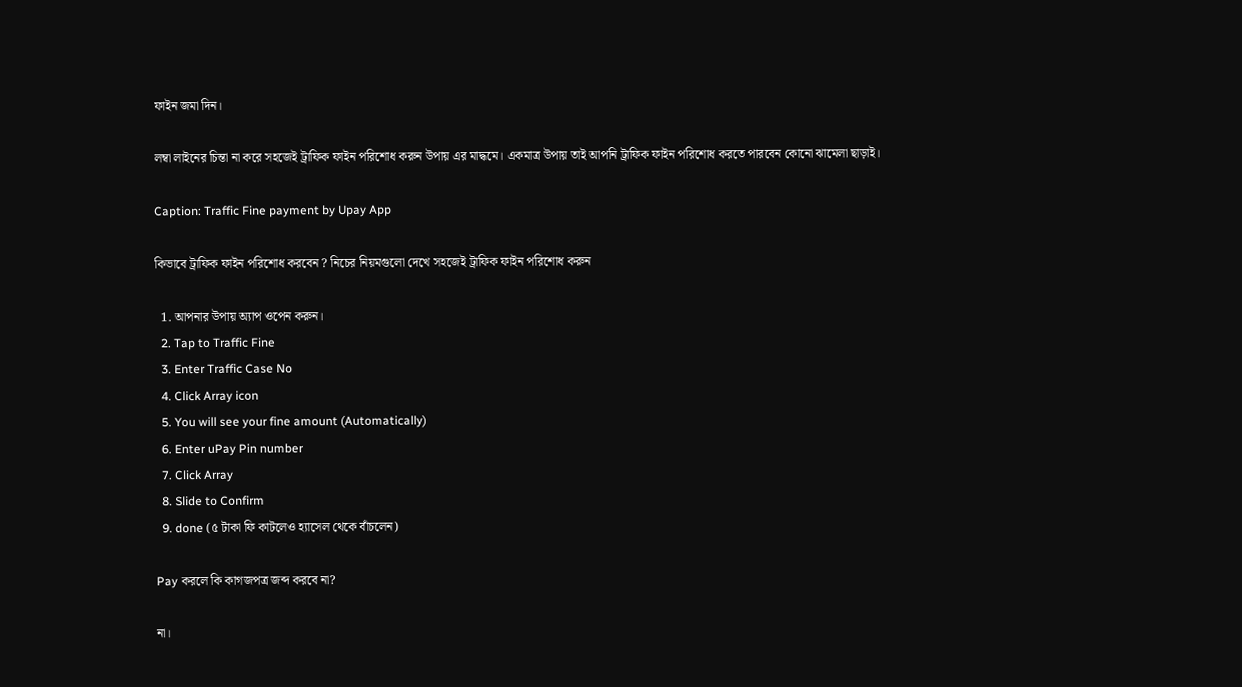ফাইন জমা দিন।

লম্বা লাইনের চিন্তা না করে সহজেই ট্রাফিক ফাইন পরিশোধ করুন উপায় এর মাদ্ধমে। একমাত্র উপায় তাই আপনি ট্রাফিক ফাইন পরিশোধ করতে পারবেন কোনো ঝামেলা ছাড়াই।

Caption: Traffic Fine payment by Upay App

কিভাবে ট্রাফিক ফাইন পরিশোধ করবেন ? নিচের নিয়মগুলো দেখে সহজেই ট্রাফিক ফাইন পরিশোধ করুন

  1. আপনার উপায় অ্যাপ ওপেন করুন।
  2. Tap to Traffic Fine
  3. Enter Traffic Case No
  4. Click Array icon
  5. You will see your fine amount (Automatically)
  6. Enter uPay Pin number
  7. Click Array
  8. Slide to Confirm
  9. done (৫ টাকা ফি কাটলেও হ্যাসেল থেকে বাঁচলেন)

Pay করলে কি কাগজপত্র জব্দ করবে না?

না।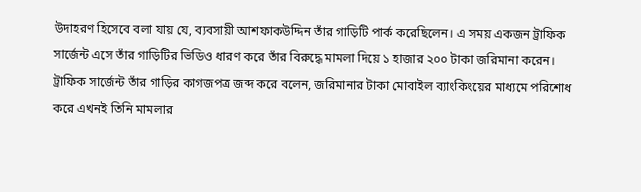উদাহরণ হিসেবে বলা যায় যে, ব্যবসায়ী আশফাকউদ্দিন তাঁর গাড়িটি পার্ক করেছিলেন। এ সময় একজন ট্রাফিক সার্জেন্ট এসে তাঁর গাড়িটির ভিডিও ধারণ করে তাঁর বিরুদ্ধে মামলা দিয়ে ১ হাজার ২০০ টাকা জরিমানা করেন। ট্রাফিক সার্জেন্ট তাঁর গাড়ির কাগজপত্র জব্দ করে বলেন, জরিমানার টাকা মোবাইল ব্যাংকিংয়ের মাধ্যমে পরিশোধ করে এখনই তিনি মামলার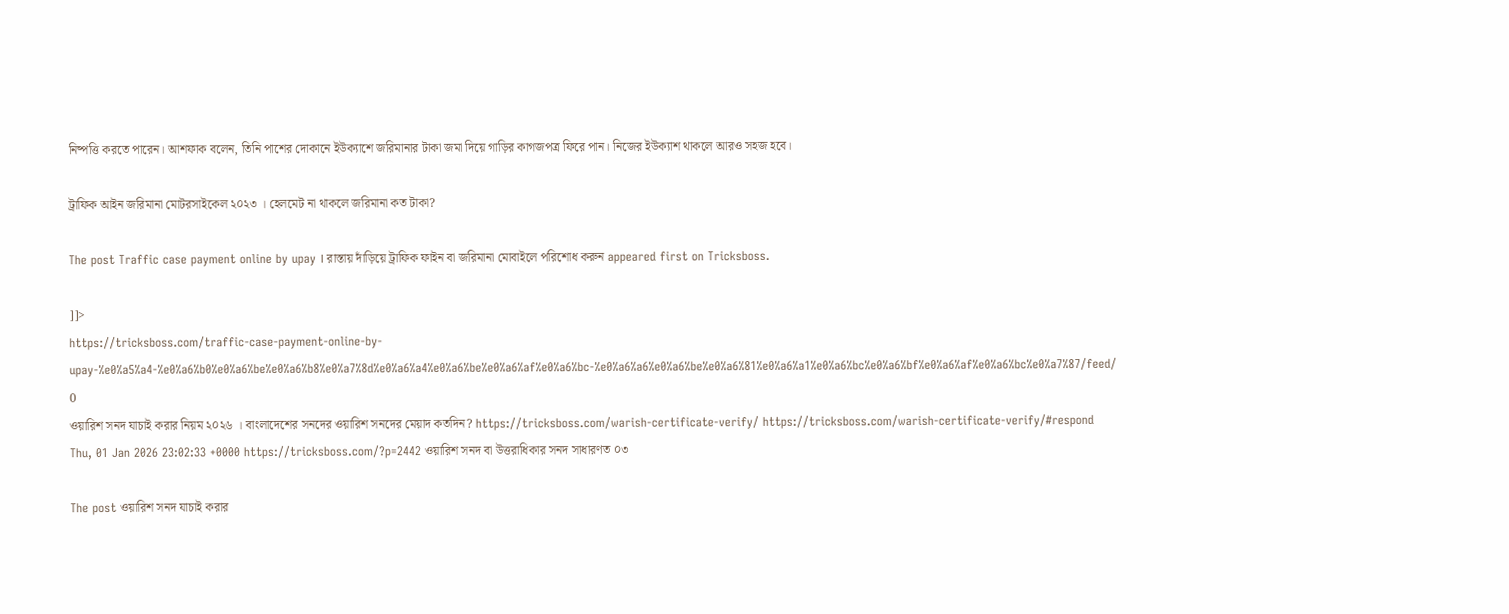নিষ্পত্তি করতে পারেন। আশফাক বলেন, তিনি পাশের দোকানে ইউক্যাশে জরিমানার টাকা জমা দিয়ে গাড়ির কাগজপত্র ফিরে পান। নিজের ইউক্যাশ থাকলে আরও সহজ হবে।

ট্রাফিক আইন জরিমানা মোটরসাইকেল ২০২৩ । হেলমেট না থাকলে জরিমানা কত টাকা?

The post Traffic case payment online by upay । রাস্তায় দাঁড়িয়ে ট্রাফিক ফাইন বা জরিমানা মোবাইলে পরিশোধ করুন appeared first on Tricksboss.

]]>
https://tricksboss.com/traffic-case-payment-online-by-upay-%e0%a5%a4-%e0%a6%b0%e0%a6%be%e0%a6%b8%e0%a7%8d%e0%a6%a4%e0%a6%be%e0%a6%af%e0%a6%bc-%e0%a6%a6%e0%a6%be%e0%a6%81%e0%a6%a1%e0%a6%bc%e0%a6%bf%e0%a6%af%e0%a6%bc%e0%a7%87/feed/ 0
ওয়ারিশ সনদ যাচাই করার নিয়ম ২০২৬ । বাংলাদেশের সনদের ওয়ারিশ সনদের মেয়াদ কতদিন? https://tricksboss.com/warish-certificate-verify/ https://tricksboss.com/warish-certificate-verify/#respond Thu, 01 Jan 2026 23:02:33 +0000 https://tricksboss.com/?p=2442 ওয়ারিশ সনদ বা উত্তরাধিকার সনদ সাধারণত ০৩

The post ওয়ারিশ সনদ যাচাই করার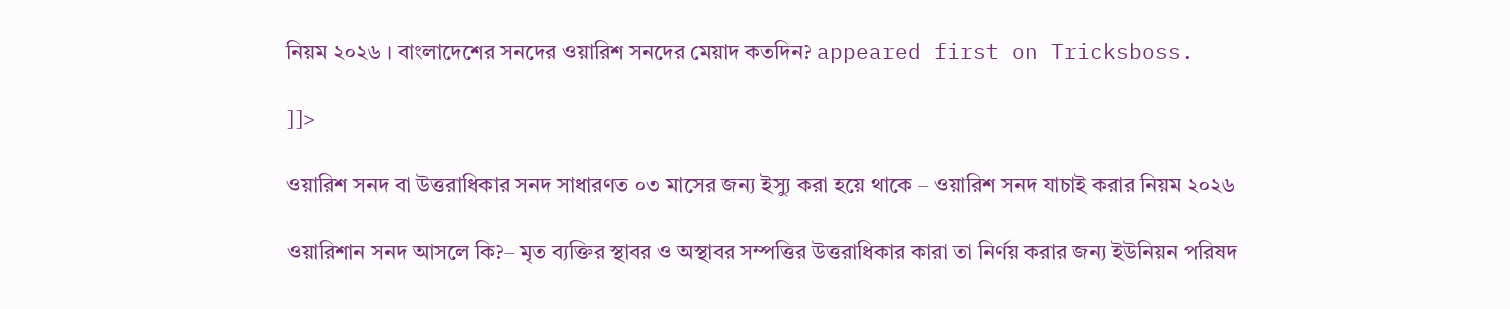নিয়ম ২০২৬ । বাংলাদেশের সনদের ওয়ারিশ সনদের মেয়াদ কতদিন? appeared first on Tricksboss.

]]>

ওয়ারিশ সনদ বা উত্তরাধিকার সনদ সাধারণত ০৩ মাসের জন্য ইস্যু করা হয়ে থাকে – ওয়ারিশ সনদ যাচাই করার নিয়ম ২০২৬

ওয়ারিশান সনদ আসলে কি?– মৃত ব্যক্তির স্থাবর ও অস্থাবর সম্পত্তির উত্তরাধিকার কারা তা নির্ণয় করার জন্য ইউনিয়ন পরিষদ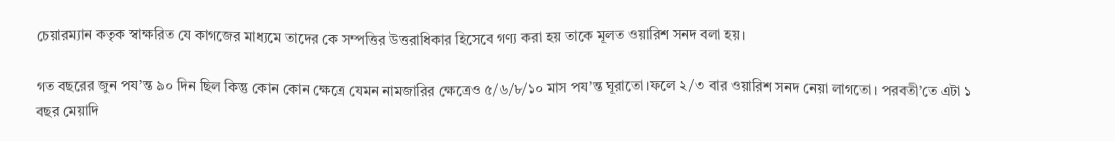চেয়ারম্যান কতৃক স্বাক্ষরিত যে কাগজের মাধ্যমে তাদের কে সম্পত্তির উত্তরাধিকার হিসেবে গণ্য করা হয় তাকে মূলত ওয়ারিশ সনদ বলা হয়।

গত বছরের জুন পয’ন্ত ৯০ দিন ছিল কিন্তু কোন কোন ক্ষেত্রে যেমন নামজারির ক্ষেত্রেও ৫/৬/৮/১০ মাস পয’ন্ত ঘূরাতো।ফলে ২/৩ বার ওয়ারিশ সনদ নেয়া লাগতো। পরবতী’তে এটা ১ বছর মেয়াদি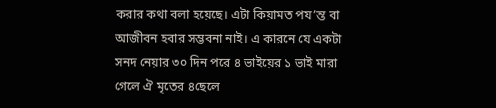করার কথা বলা হয়েছে। এটা কিয়ামত পয’ন্ত বা আজীবন হবার সম্ভবনা নাই। এ কারনে যে একটা সনদ নেয়ার ৩০ দিন পরে ৪ ভাইয়ের ১ ভাই মারা গেলে ঐ মৃতের ৪ছেলে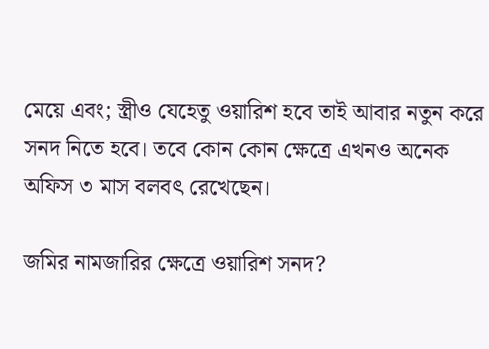মেয়ে এবং; স্ত্রীও যেহেতু ওয়ারিশ হবে তাই আবার নতুন করে সনদ নিতে হবে‌। তবে কোন কোন ক্ষেত্রে এখনও অনেক অফিস ৩ মাস বলবৎ রেখেছেন।

জমির নামজারির ক্ষেত্রে ওয়ারিশ সনদ?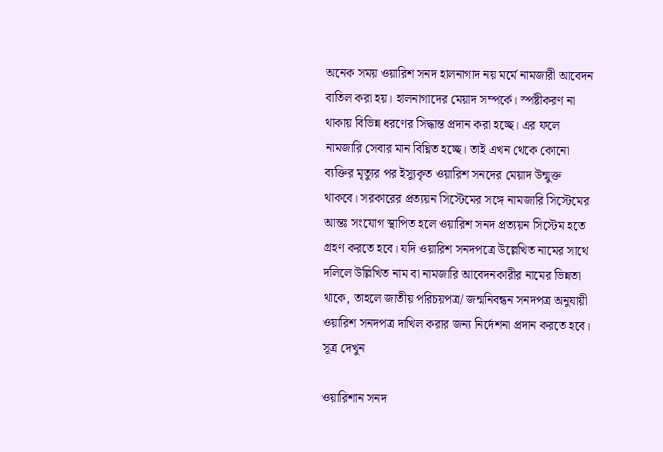অনেক সময় ওয়ারিশ সনদ হালনাগাদ নয় মর্মে নামজারী আবেদন বাতিল করা হয়। হালনাগাদের মেয়াদ সম্পর্কে। স্পষ্টীকরণ না থাকায় বিভিন্ন ধরণের সিদ্ধান্ত প্রদান করা হচ্ছে। এর ফলে নামজারি সেবার মান বিঘ্নিত হচ্ছে। তাই এখন থেকে কোনো ব্যক্তির মৃত্যুর পর ইস্যুকৃত ওয়ারিশ সনদের মেয়াদ উন্মুক্ত থাকবে। সরকারের প্রত্যয়ন সিস্টেমের সঙ্গে নামজারি সিস্টেমের আন্তঃ সংযোগ স্থাপিত হলে ওয়ারিশ সনদ প্রত্যয়ন সিস্টেম হতে গ্রহণ করতে হবে। যদি ওয়ারিশ সনদপত্রে উল্লেখিত নামের সাথে দলিলে উল্লিখিত নাম বা নামজারি আবেদনকারীর নামের ভিন্নতা থাকে, তাহলে জাতীয় পরিচয়পত্র/ জন্মনিবন্ধন সনদপত্র অনুযায়ী ওয়ারিশ সনদপত্র দাখিল করার জন্য নির্দেশনা প্রদান করতে হবে। সূত্র দেখুন

ওয়ারিশান সনদ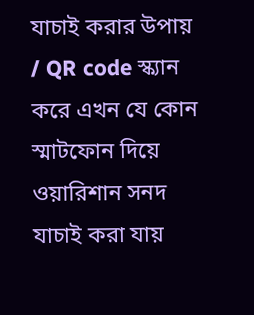যাচাই করার উপায় / QR code স্ক্যান করে এখন যে কোন স্মাটফোন দিয়ে ওয়ারিশান সনদ যাচাই করা যায়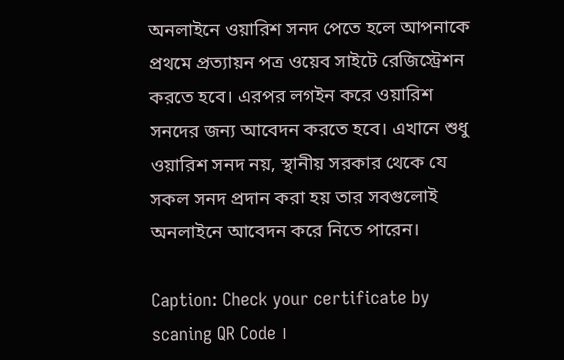অনলাইনে ওয়ারিশ সনদ পেতে হলে আপনাকে প্রথমে প্রত্যায়ন পত্র ওয়েব সাইটে রেজিস্ট্রেশন করতে হবে। এরপর লগইন করে ওয়ারিশ সনদের জন্য আবেদন করতে হবে। এখানে শুধু ওয়ারিশ সনদ নয়, স্থানীয় সরকার থেকে যে সকল সনদ প্রদান করা হয় তার সবগুলোই অনলাইনে আবেদন করে নিতে পারেন।

Caption: Check your certificate by scaning QR Code ।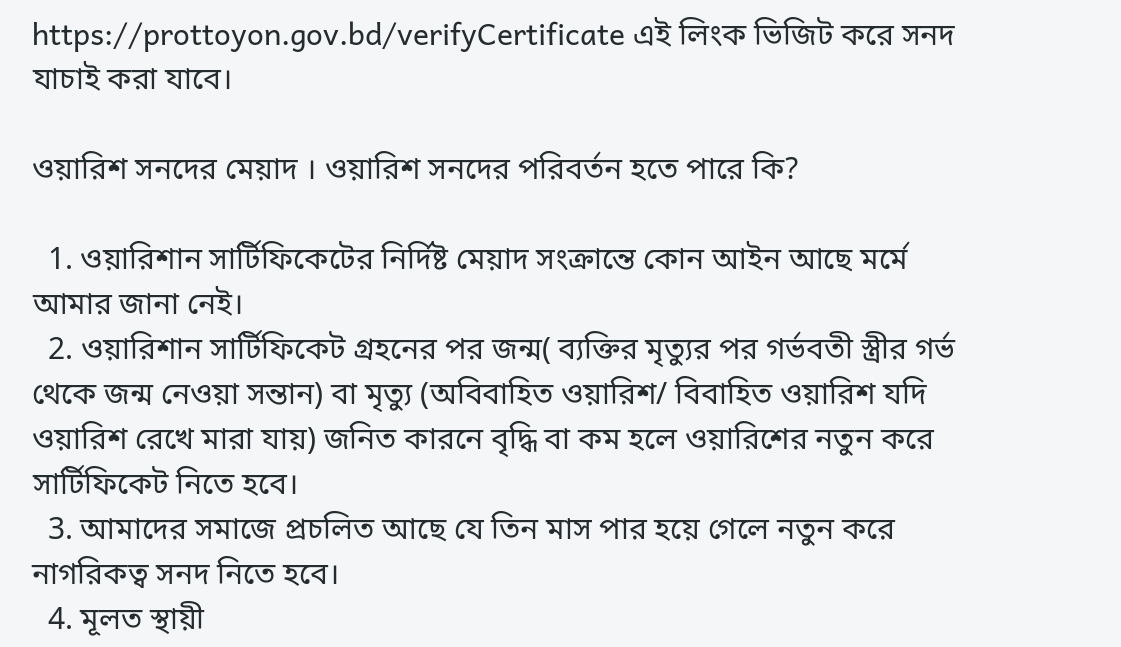https://prottoyon.gov.bd/verifyCertificate এই লিংক ভিজিট করে সনদ যাচাই করা যাবে।

ওয়ারিশ সনদের মেয়াদ । ওয়ারিশ সনদের পরিবর্তন হতে পারে কি?

  1. ওয়ারিশান সার্টিফিকেটের নির্দিষ্ট মেয়াদ সংক্রান্তে কোন আইন আছে মর্মে আমার জানা নেই।
  2. ওয়ারিশান সার্টিফিকেট গ্রহনের পর জন্ম( ব্যক্তির মৃত্যুর পর গর্ভবতী স্ত্রীর গর্ভ থেকে জন্ম নেওয়া সন্তান) বা মৃত্যু (অবিবাহিত ওয়ারিশ/ বিবাহিত ওয়ারিশ যদি ওয়ারিশ রেখে মারা যায়) জনিত কারনে বৃদ্ধি বা কম হলে ওয়ারিশের নতুন করে সার্টিফিকেট নিতে হবে।
  3. আমাদের সমাজে প্রচলিত আছে যে তিন মাস পার হয়ে গেলে নতুন করে নাগরিকত্ব সনদ নিতে হবে।
  4. মূলত স্থায়ী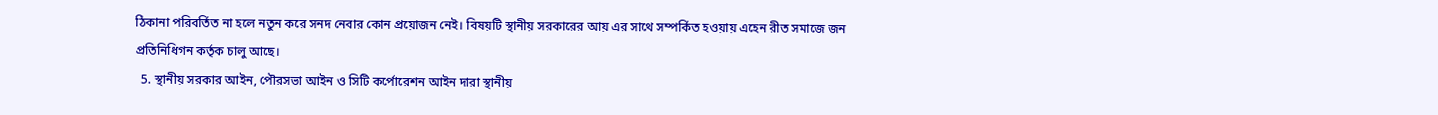ঠিকানা পরিবর্তিত না হলে নতুন করে সনদ নেবার কোন প্রয়োজন নেই। বিষয়টি স্থানীয় সরকারের আয় এর সাথে সম্পর্কিত হওয়ায় এহেন রীত সমাজে জন প্রতিনিধিগন কর্তৃক চালু আছে।
  5. স্থানীয় সরকার আইন, পৌরসভা আইন ও সিটি কর্পোরেশন আইন দারা স্থানীয়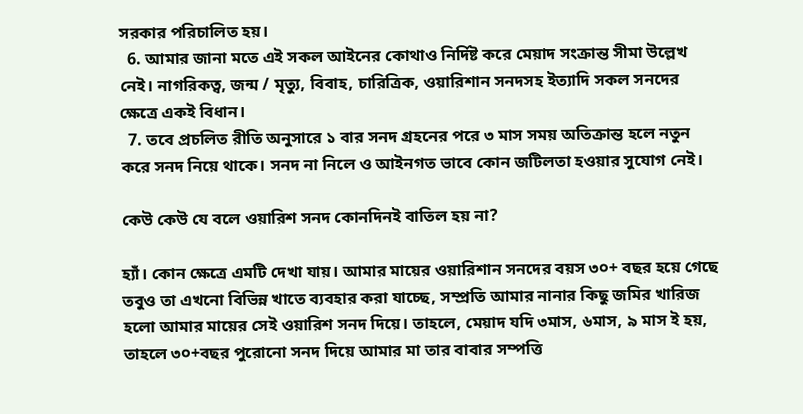সরকার পরিচালিত হয়।
  6. আমার জানা মতে এই সকল আইনের কোথাও নির্দিষ্ট করে মেয়াদ সংক্রান্ত সীমা উল্লেখ নেই। নাগরিকত্ব, জন্ম / মৃত্যু, বিবাহ, চারিত্রিক, ওয়ারিশান সনদসহ ইত্যাদি সকল সনদের ক্ষেত্রে একই বিধান।
  7. তবে প্রচলিত রীতি অনুসারে ১ বার সনদ গ্রহনের পরে ৩ মাস সময় অতিক্রান্ত হলে নতুন করে সনদ নিয়ে থাকে। সনদ না নিলে ও আইনগত ভাবে কোন জটিলতা হওয়ার সুযোগ নেই।

কেউ কেউ যে বলে ওয়ারিশ সনদ কোনদিনই বাতিল হয় না?

হ্যাঁ। কোন ক্ষেত্রে এমটি দেখা যায়। আমার মায়ের ওয়ারিশান সনদের বয়স ৩০+ বছর হয়ে গেছে তবুও তা এখনো বিভিন্ন খাতে ব্যবহার করা যাচ্ছে, সম্প্রতি আমার নানার কিছু জমির খারিজ হলো আমার মায়ের সেই ওয়ারিশ সনদ দিয়ে। তাহলে, মেয়াদ যদি ৩মাস, ৬মাস, ৯ মাস ই হয়, তাহলে ৩০+বছর পুরোনো সনদ দিয়ে আমার মা তার বাবার সম্পত্তি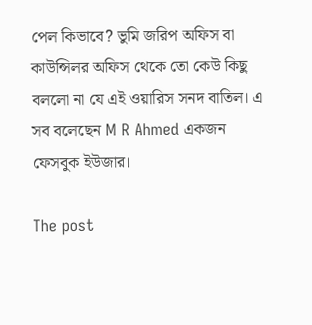পেল কিভাবে? ভুমি জরিপ অফিস বা কাউন্সিলর অফিস থেকে তো কেউ কিছু বললো না যে এই ওয়ারিস সনদ বাতিল। এ সব বলেছেন M R Ahmed একজন ফেসবুক ইউজার।

The post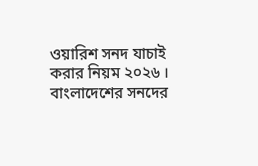ওয়ারিশ সনদ যাচাই করার নিয়ম ২০২৬ । বাংলাদেশের সনদের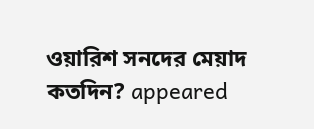ওয়ারিশ সনদের মেয়াদ কতদিন? appeared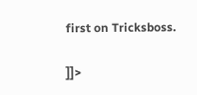first on Tricksboss.

]]>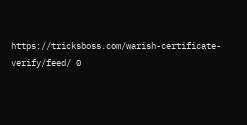https://tricksboss.com/warish-certificate-verify/feed/ 0